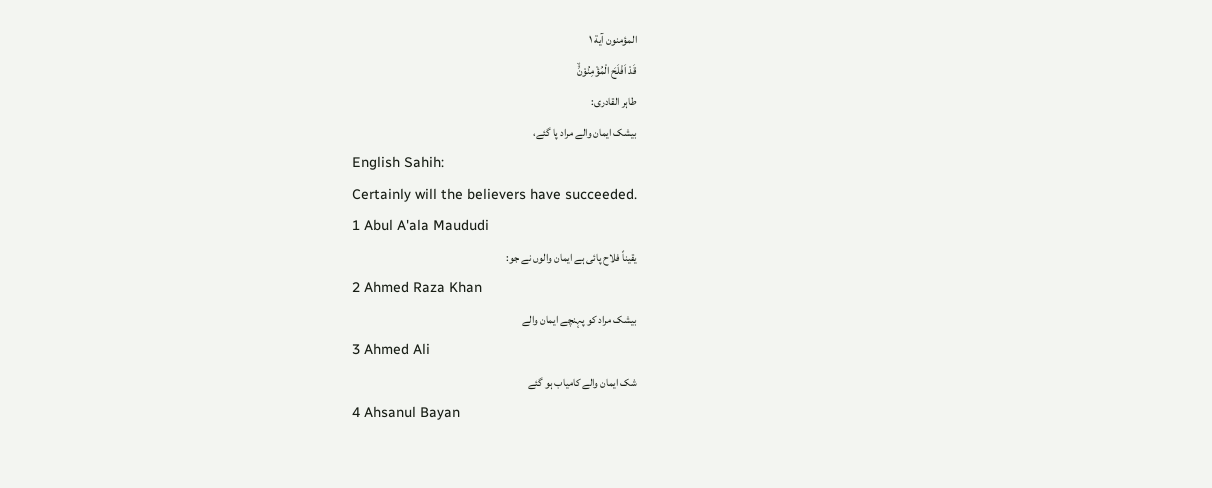المؤمنون آية ۱
قَدْ اَفْلَحَ الْمُؤْمِنُوْنَۙ
طاہر القادری:
بیشک ایمان والے مراد پا گئے،
English Sahih:
Certainly will the believers have succeeded.
1 Abul A'ala Maududi
یقیناً فلاح پائی ہے ایمان والوں نے جو:
2 Ahmed Raza Khan
بیشک مراد کو پہنچے ایمان والے
3 Ahmed Ali
شک ایمان والے کامیاب ہو گئے
4 Ahsanul Bayan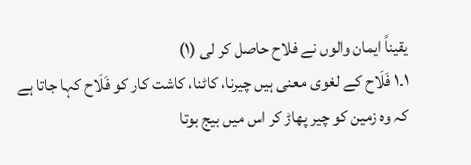یقیناً ایمان والوں نے فلاح حاصل کر لی (١)
١۔١ فَلَاح کے لغوی معنی ہیں چیرنا، کاٹنا، کاشت کار کو فَلَاح کہا جاتا ہے کہ وہ زمین کو چیر پھاڑ کر اس میں بیج بوتا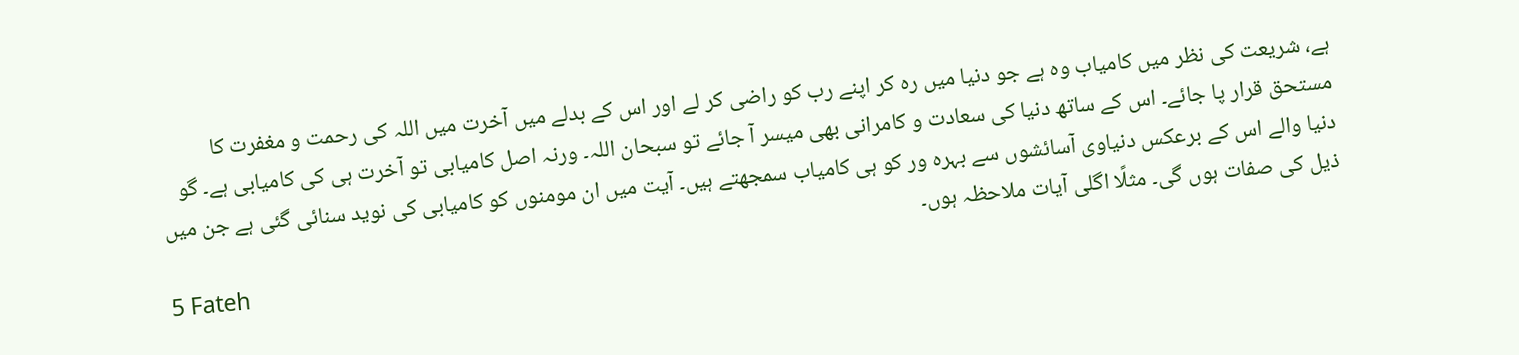ہے، شریعت کی نظر میں کامیاب وہ ہے جو دنیا میں رہ کر اپنے رب کو راضی کر لے اور اس کے بدلے میں آخرت میں اللہ کی رحمت و مغفرت کا مستحق قرار پا جائے۔ اس کے ساتھ دنیا کی سعادت و کامرانی بھی میسر آ جائے تو سبحان اللہ۔ ورنہ اصل کامیابی تو آخرت ہی کی کامیابی ہے۔ گو دنیا والے اس کے برعکس دنیاوی آسائشوں سے بہرہ ور کو ہی کامیاب سمجھتے ہیں۔ آیت میں ان مومنوں کو کامیابی کی نوید سنائی گئی ہے جن میں ذیل کی صفات ہوں گی۔ مثلًا اگلی آیات ملاحظہ ہوں۔
5 Fateh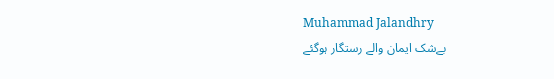Muhammad Jalandhry
بےشک ایمان والے رستگار ہوگئے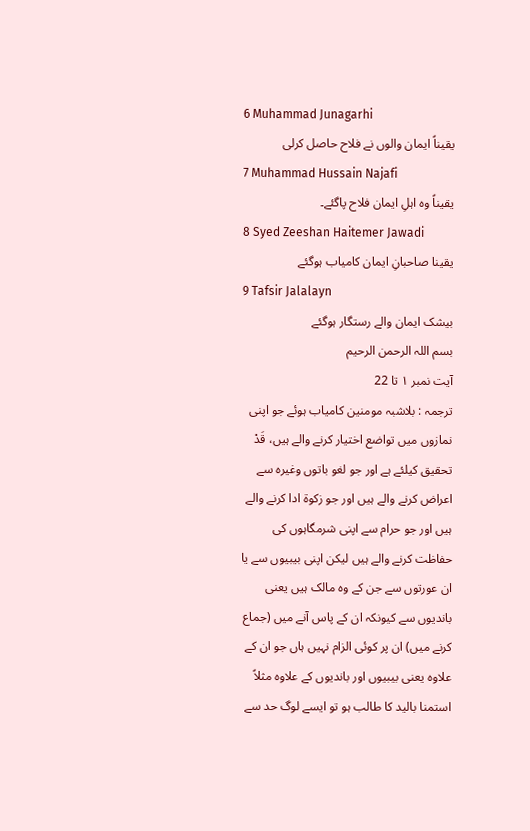6 Muhammad Junagarhi
یقیناً ایمان والوں نے فلاح حاصل کرلی
7 Muhammad Hussain Najafi
یقیناً وہ اہلِ ایمان فلاح پاگئے۔
8 Syed Zeeshan Haitemer Jawadi
یقینا صاحبانِ ایمان کامیاب ہوگئے
9 Tafsir Jalalayn
بیشک ایمان والے رستگار ہوگئے
بسم اللہ الرحمن الرحیم
آیت نمبر ١ تا 22
ترجمہ : بلاشبہ مومنین کامیاب ہوئے جو اپنی نمازوں میں تواضع اختیار کرنے والے ہیں، قَدْ تحقیق کیلئے ہے اور جو لغو باتوں وغیرہ سے اعراض کرنے والے ہیں اور جو زکوۃ ادا کرنے والے ہیں اور جو حرام سے اپنی شرمگاہوں کی حفاظت کرنے والے ہیں لیکن اپنی بیبیوں سے یا ان عورتوں سے جن کے وہ مالک ہیں یعنی باندیوں سے کیونکہ ان کے پاس آنے میں (جماع کرنے میں) ان پر کوئی الزام نہیں ہاں جو ان کے علاوہ یعنی بیبیوں اور باندیوں کے علاوہ مثلاً استمنا بالید کا طالب ہو تو ایسے لوگ حد سے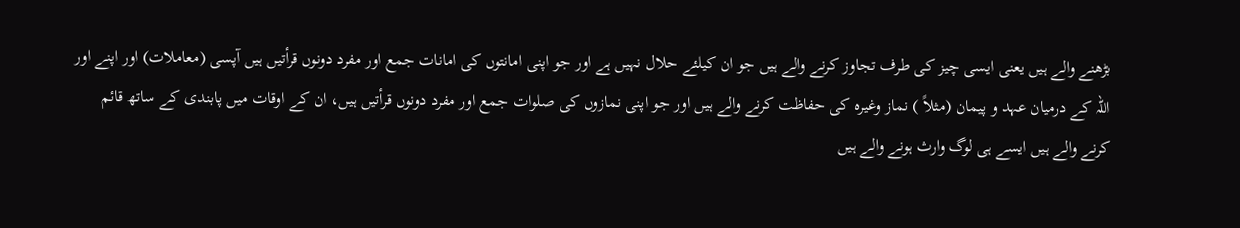بڑھنے والے ہیں یعنی ایسی چیز کی طرف تجاوز کرنے والے ہیں جو ان کیلئے حلال نہیں ہے اور جو اپنی امانتوں کی امانات جمع اور مفرد دونوں قرأتیں ہیں آپسی (معاملات) اور اپنے اور اللہ کے درمیان عہد و پیمان (مثلاً ) نماز وغیرہ کی حفاظت کرنے والے ہیں اور جو اپنی نمازوں کی صلوات جمع اور مفرد دونوں قرأتیں ہیں، ان کے اوقات میں پابندی کے ساتھ قائم کرنے والے ہیں ایسے ہی لوگ وارث ہونے والے ہیں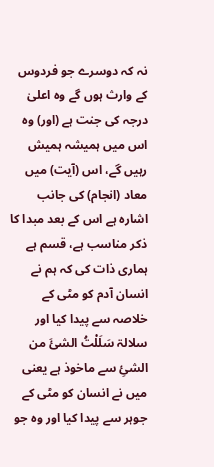نہ کہ دوسرے جو فردوس کے وارث ہوں گے وہ اعلیٰ درجہ کی جنت ہے (اور) وہ اس میں ہمیشہ ہمیش رہیں گے، اس (آیت) میں معاد (انجام) کی جانب اشارہ ہے اس کے بعد مبدا کا ذکر مناسب ہے، قسم ہے ہماری ذات کی کہ ہم نے انسان آدم کو مٹی کے خلاصہ سے پیدا کیا اور سلالۃ سَلَلْتُ الشئَ من الشئِ سے ماخوذ ہے یعنی میں نے انسان کو مٹی کے جوہر سے پیدا کیا اور وہ جو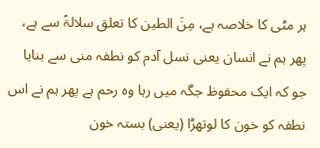ہر مٹی کا خلاصہ ہے، مِنَ الطین کا تعلق سلالۃً سے ہے، پھر ہم نے انسان یعنی نسل آدم کو نطفہ منی سے بنایا جو کہ ایک محفوظ جگہ میں رہا وہ رحم ہے پھر ہم نے اس نطفہ کو خون کا لوتھڑا (یعنی) بستہ خون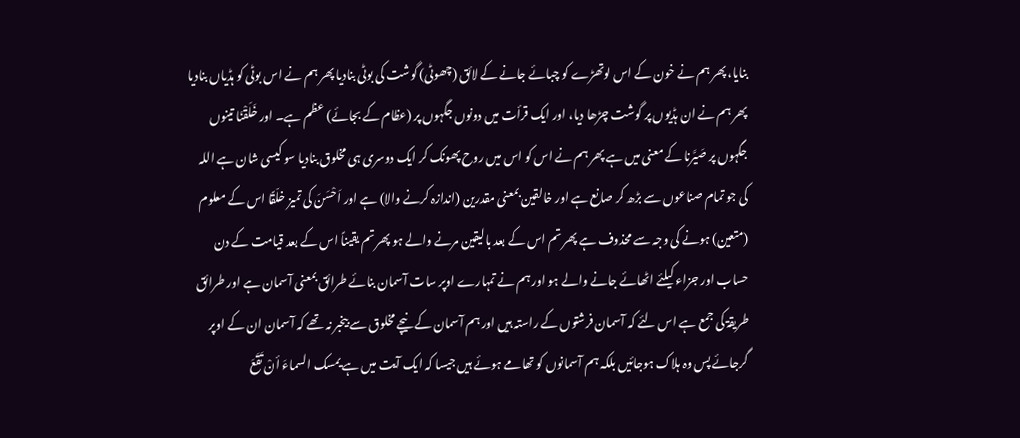بنایا، پھر ہم نے خون کے اس لوتھڑے کو چبائے جانے کے لائق (چھوٹی) گوشت کی بوٹی بنادیا پھر ہم نے اس بوٹی کو ہڈیاں بنادیا پھر ہم نے ان ہڈیوں پر گوشت چڑھا دیا، اور ایک قرأت میں دونوں جگہوں پر (عظام کے بجائے) عظم ہے۔ اور خَلَقْنَا تینوں جگہوں پر صَیَّرنا کے معنی میں ہے پھر ہم نے اس کو اس میں روح پھونک کر ایک دوسری ہی مخلوق بنادیا سو کیسی شان ہے اللہ کی جو تمام صناعوں سے بڑھ کر صانع ہے اور خالقین بمعنی مقدرین (اندازہ کرنے والا) ہے اور اَحْسَنَ کی تمیز خلّقًا اس کے معلوم (متعین) ہونے کی وجہ سے محذوف ہے پھر تم اس کے بعد بالیقین مرنے والے ہو پھر تم یقیناً اس کے بعد قیامت کے دن حساب اور جزاء کیلئے اٹھائے جانے والے ہو اور ہم نے تمہارے اوپر سات آسمان بنائے طرائق بمعنی آسمان ہے اور طرائق طریقۃ کی جمع ہے اس لئے کہ آسمان فرشتوں کے راستہ ہیں اور ہم آسمان کے نیچے مخلوق سے بیخبر نہ تھے کہ آسمان ان کے اوپر گرجائے پس وہ ہلاک ہوجائیں بلکہ ہم آسمانوں کو تھامے ہوئے ہیں جیسا کہ ایک آیت میں ہے یمسک السماءَ أنْ تَقَعَ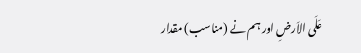عَلَی الاَرضِ اور ہم نے (مناسب) مقدار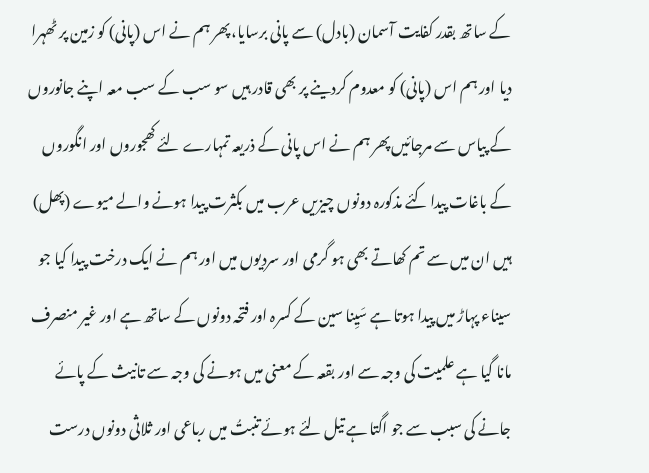کے ساتھ بقدر کفایت آسمان (بادل) سے پانی برسایا، پھر ہم نے اس (پانی) کو زمین پر ٹھہرا دیا اور ہم اس (پانی) کو معدوم کردینے پر بھی قادر ہیں سو سب کے سب معہ اپنے جانوروں کے پیاس سے مرجائیں پھر ہم نے اس پانی کے ذریعہ تمہارے لئے کھجوروں اور انگوروں کے باغات پیدا کئے مذکورہ دونوں چیزیں عرب میں بکثرت پیدا ہونے والے میوے (پھل) ہیں ان میں سے تم کھاتے بھی ہو گرمی اور سردیوں میں اور ہم نے ایک درخت پیدا کیا جو سیناء پہاڑ میں پیدا ہوتا ہے سَیِنا سین کے کسرہ اور فتحہ دونوں کے ساتھ ہے اور غیر منصرف مانا گیا ہے علمیت کی وجہ سے اور بقعہ کے معنی میں ہونے کی وجہ سے تانیث کے پائے جانے کی سبب سے جو اگتا ہے تیل لئے ہوئے تنبتُ میں رباعی اور ثلاثی دونوں درست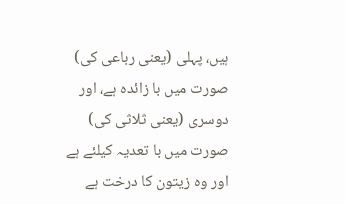ہیں، پہلی (یعنی رباعی کی) صورت میں با زائدہ ہے، اور دوسری (یعنی ثلاثی کی) صورت میں با تعدیہ کیلئے ہے اور وہ زیتون کا درخت ہے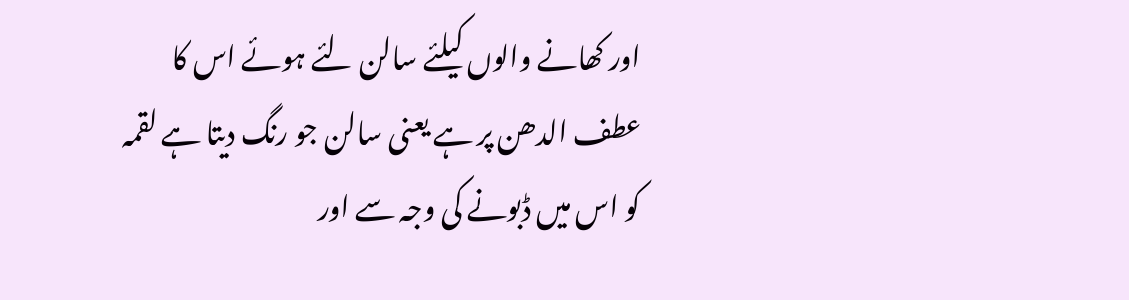اور کھانے والوں کیلئے سالن لئے ہوئے اس کا عطف الدھن پر ہے یعنی سالن جو رنگ دیتا ہے لقمہ کو اس میں ڈبونے کی وجہ سے اور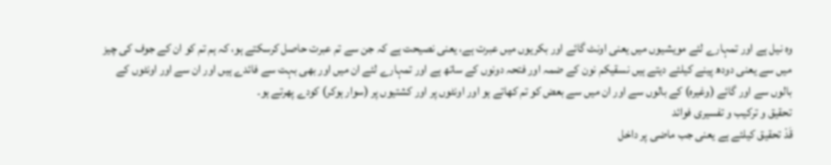وہ نیل ہے اور تمہارے لئے مویشیوں میں یعنی اونٹ گائے اور بکریوں میں عبرت ہے، یعنی نصیحت ہے کہ جن سے تم عبرت حاصل کرسکتے ہو، کہ ہم تم کو ان کے جوف کی چیز میں سے یعنی دودھ پینے کیلئے دیتے ہیں نسقیکم نون کے ضمہ اور فتحہ دونوں کے ساتھ ہے اور تمہارے لئے ان میں اور بھی بہت سے فائدے ہیں اور ان سے اور اونٹوں کے بالوں سے اور گائے (وغیرہ) کے بالوں سے اور ان میں سے بعض کو تم کھاتے ہو اور اونٹوں پر اور کشتیوں پر (سوار ہوکر) کودے پھرتے ہو۔
تحقیق و ترکیب و تفسیری فوائد
قَدْ تحقیق کیلئے ہے یعنی جب ماضی پر داخل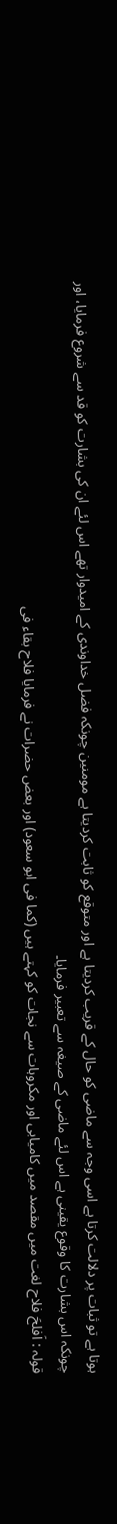ہوتا ہے تو ثبات پر دلالت کرتا ہے اسی وجہ سے ماضی کو حال کے قریب کردیتا ہے اور متوقع کو ثابت کردیتا ہے مومنین چونکہ فضل خداوندی کے امیدوار تھے اس لئے ان کی بشارت کو قد سے شروع فرمایا، اور چونکہ اس بشارت کا وقوع یقینی ہے اس لئے ماضی کے صیغہ سے تعبیر فرمایا۔
قولہ : اَفلحَ فلاح لغت میں مقصد میں کامیابی اور مکروہات سے نجات کو کہتے ہیں (کما فی ابو سعود) اور بعض حضرات نے فرمایا فلاح بقاء فی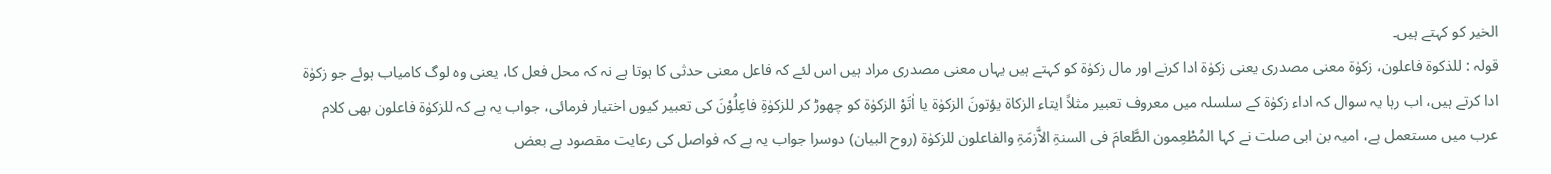الخیر کو کہتے ہیں۔
قولہ : للذکوۃ فاعلون، زکوٰۃ معنی مصدری یعنی زکوٰۃ ادا کرنے اور مال زکوٰۃ کو کہتے ہیں یہاں معنی مصدری مراد ہیں اس لئے کہ فاعل معنی حدثی کا ہوتا ہے نہ کہ محل فعل کا، یعنی وہ لوگ کامیاب ہوئے جو زکوٰۃ ادا کرتے ہیں، اب رہا یہ سوال کہ اداء زکوٰۃ کے سلسلہ میں معروف تعبیر مثلاً ایتاء الزکاۃ یؤتونَ الزکوٰۃ یا اٰتَوْ الزکوٰۃ کو چھوڑ کر للزکوٰۃِ فاعِلُوْنَ کی تعبیر کیوں اختیار فرمائی، جواب یہ ہے کہ للزکوٰۃ فاعلون بھی کلام عرب میں مستعمل ہے، امیہ بن ابی صلت نے کہا المُطْعِمون الطَّعامَ فی السنۃِ الاَّزمَۃِ والفاعلون للزکوٰۃ (روح البیان) دوسرا جواب یہ ہے کہ فواصل کی رعایت مقصود ہے بعض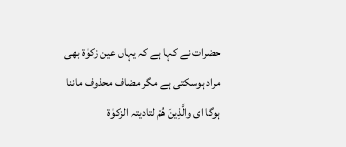حضرات نے کہا ہے کہ یہاں عین زکوٰۃ بھی مراد ہوسکتی ہے مگر مضاف محذوف ماننا ہوگا ای والَّذِینَ ھُمْ لتادیتہ الزکوٰۃ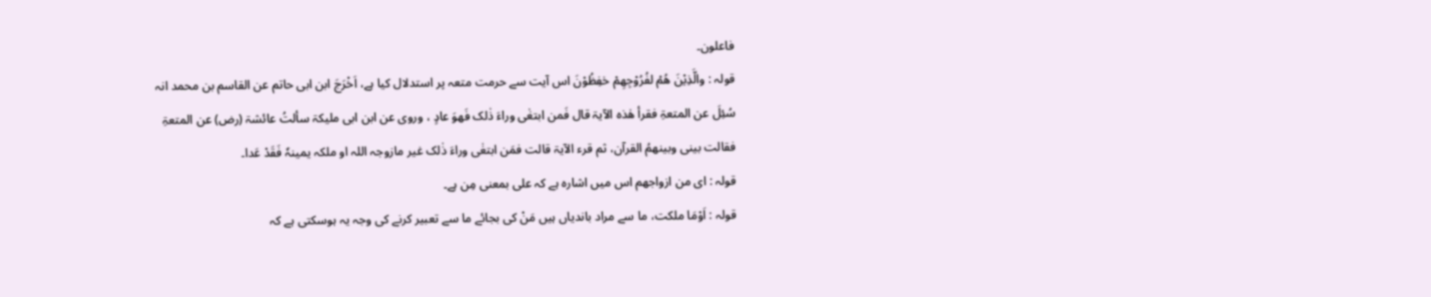فاعلون۔
قولہ : والَّذِیْنَ ھُمْ لفُرُوْجِھِمْ حٰفِظُوْنَ اس آیت سے حرمت متعہ پر استدلال کیا ہے، اَخْرَجَ ابن ابی حاتم عن القاسم بن محمد انہ سُئِلَ عن المتعۃِ فقرأ ھٰذہ الآیۃ قال فَمن ابتغٰی وراءَ ذٰلک فَھوَ عادٍ ، وروی عن ابن ابی ملیکۃ سألتُ عائشۃ (رض) عن المتعۃِ فقالت بینی وبینھمُ القرآن، ثم قرء الآیۃ قالت فمَن ابتغٰی وراءَ ذٰلک غیر مازوجہ اللہ او ملکہ یمینہٗ فَقَدْ عَدا۔
قولہ : ای من ازواجھم اس میں اشارہ ہے کہ علی بمعنی مِن ہے۔
قولہ : اَوْمَا ملکت، ما سے مراد باندیاں ہیں مَنْ کی بجائے ما سے تعبیر کرنے کی وجہ یہ ہوسکتی ہے کہ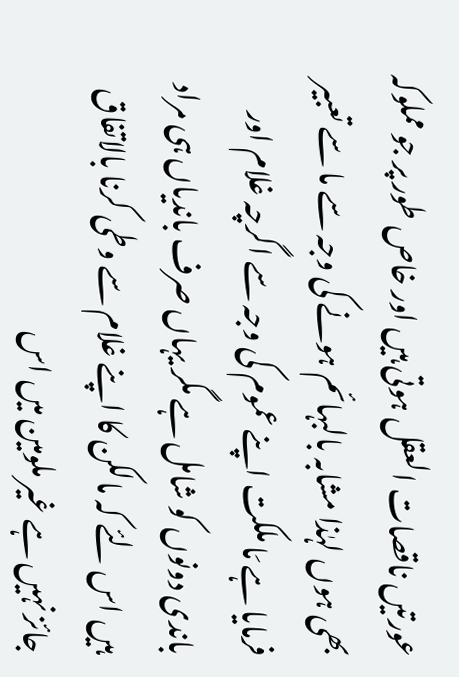عورتیں ناقصات العقل ہوتی ہیں اور خاص طور پر جو مملوکہ بھی ہوں لہٰذا مشابہ بالبہائم ہونے کی وجہ سے ما سے تعبیر فرمایا ہے مَا ملکت اپنے عموم کی وجہ سے اگرچہ غلام اور باندی دونوں کو شامل ہے مگر یہاں صرف باندیاں ہی مراد ہیں اس لئے کہ مالکن کا اپنے غلام سے وطی کرنا بالاتفاق جائز نہیں ہے غیر ملومین میں اس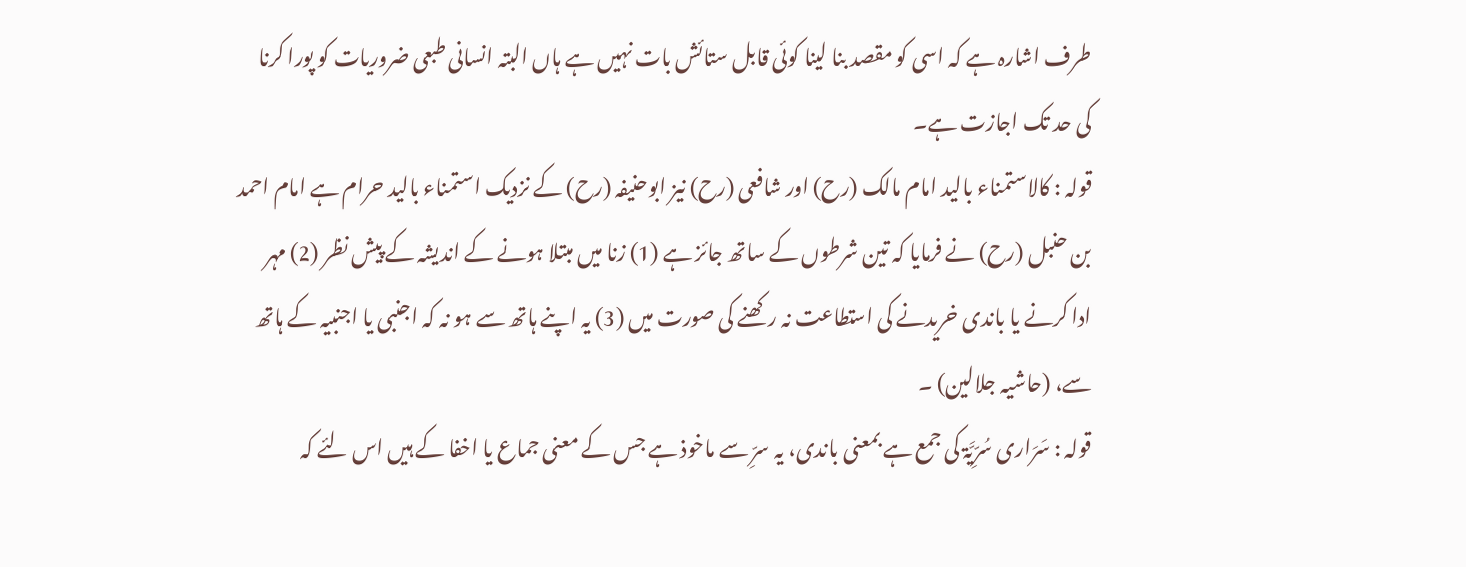طرف اشارہ ہے کہ اسی کو مقصد بنا لینا کوئی قابل ستائش بات نہیں ہے ہاں البتہ انسانی طبعی ضروریات کو پورا کرنا کی حد تک اجازت ہے۔
قولہ : کالاستمناء بالید امام مالک (رح) اور شافعی (رح) نیز ابوحنیفہ (رح) کے نزدیک استمناء بالید حرام ہے امام احمد بن حنبل (رح) نے فرمایا کہ تین شرطوں کے ساتھ جائز ہے (1) زنا میں مبتلا ہونے کے اندیشہ کے پیش نظر (2) مہر ادا کرنے یا باندی خریدنے کی استطاعت نہ رکھنے کی صورت میں (3) یہ اپنے ہاتھ سے ہو نہ کہ اجنبی یا اجنبیہ کے ہاتھ سے، (حاشیہ جلالین) ۔
قولہ : سَرَاری سُرِّیَّۃ کی جمع ہے بمعنی باندی، یہ سرِّ سے ماخوذ ہے جس کے معنی جماع یا اخفا کے ہیں اس لئے کہ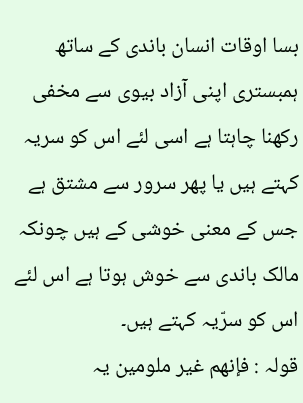بسا اوقات انسان باندی کے ساتھ ہمبستری اپنی آزاد بیوی سے مخفی رکھنا چاہتا ہے اسی لئے اس کو سریہ کہتے ہیں یا پھر سرور سے مشتق ہے جس کے معنی خوشی کے ہیں چونکہ مالک باندی سے خوش ہوتا ہے اس لئے اس کو سرّیہ کہتے ہیں۔
قولہ : فإنھم غیر ملومین یہ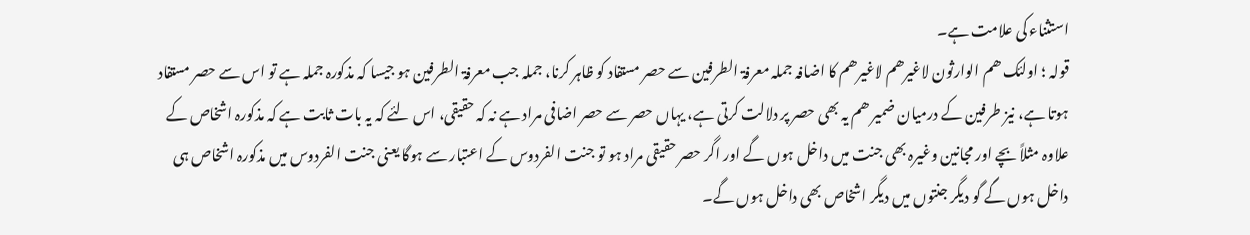استثناء کی علامت ہے۔
قولہ ؛ اولئک ھم الوارثون لاغیرھم لاغیرھم کا اضافہ جملہ معرفۃ الطرفین سے حصر مستفاد کو ظاہر کرنا، جملہ جب معرفۃ الطرفین ہو جیسا کہ مذکورہ جملہ ہے تو اس سے حصر مستفاد ہوتا ہے، نیز طرفین کے درمیان ضمیر ھم یہ بھی حصر پر دلالت کرتی ہے، یہاں حصر سے حصر اضافی مراد ہے نہ کہ حقیقی، اس لئے کہ یہ بات ثابت ہے کہ مذکورہ اشخاص کے علاوہ مثلاً بچے اور مجانین وغیرہ بھی جنت میں داخل ہوں گے اور اگر حصر حقیقی مراد ہو تو جنت الفردوس کے اعتبار سے ہوگا یعنی جنت الفردوس میں مذکورہ اشخاص ہی داخل ہوں گے گو دیگر جنتوں میں دیگر اشخاص بھی داخل ہوں گے۔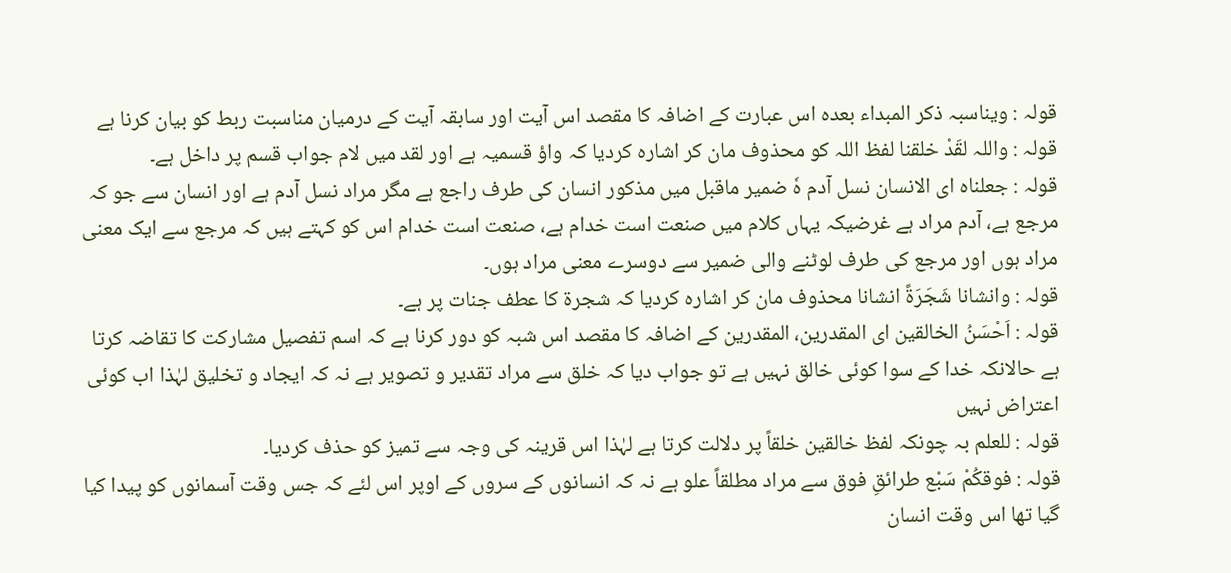قولہ : ویناسبہ ذکر المبداء بعدہ اس عبارت کے اضافہ کا مقصد اس آیت اور سابقہ آیت کے درمیان مناسبت ربط کو بیان کرنا ہے
قولہ : واللہ لقَدْ خلقنا لفظ اللہ کو محذوف مان کر اشارہ کردیا کہ واؤ قسمیہ ہے اور لقد میں لام جواب قسم پر داخل ہے۔
قولہ : جعلناہ ای الانسان نسل آدم ہٗ ضمیر ماقبل میں مذکور انسان کی طرف راجع ہے مگر مراد نسل آدم ہے اور انسان سے جو کہ مرجع ہے، آدم مراد ہے غرضیکہ یہاں کلام میں صنعت است خدام ہے، صنعت است خدام اس کو کہتے ہیں کہ مرجع سے ایک معنی مراد ہوں اور مرجع کی طرف لوٹنے والی ضمیر سے دوسرے معنی مراد ہوں۔
قولہ : وانشانا شَجَرَۃً انشانا محذوف مان کر اشارہ کردیا کہ شجرۃ کا عطف جنات پر ہے۔
قولہ : اَحْسَنُ الخالقین ای المقدرین، المقدرین کے اضافہ کا مقصد اس شبہ کو دور کرنا ہے کہ اسم تفصیل مشارکت کا تقاضہ کرتا ہے حالانکہ خدا کے سوا کوئی خالق نہیں ہے تو جواب دیا کہ خلق سے مراد تقدیر و تصویر ہے نہ کہ ایجاد و تخلیق لہٰذا اب کوئی اعتراض نہیں
قولہ : للعلم بہ چونکہ لفظ خالقین خلقاً پر دلالت کرتا ہے لہٰذا اس قرینہ کی وجہ سے تمیز کو حذف کردیا۔
قولہ : فوقکُمْ سَبْع طرائقِ فوق سے مراد مطلقاً علو ہے نہ کہ انسانوں کے سروں کے اوپر اس لئے کہ جس وقت آسمانوں کو پیدا کیا گیا تھا اس وقت انسان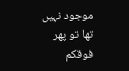موجود نہیں تھا تو پھر فوقکم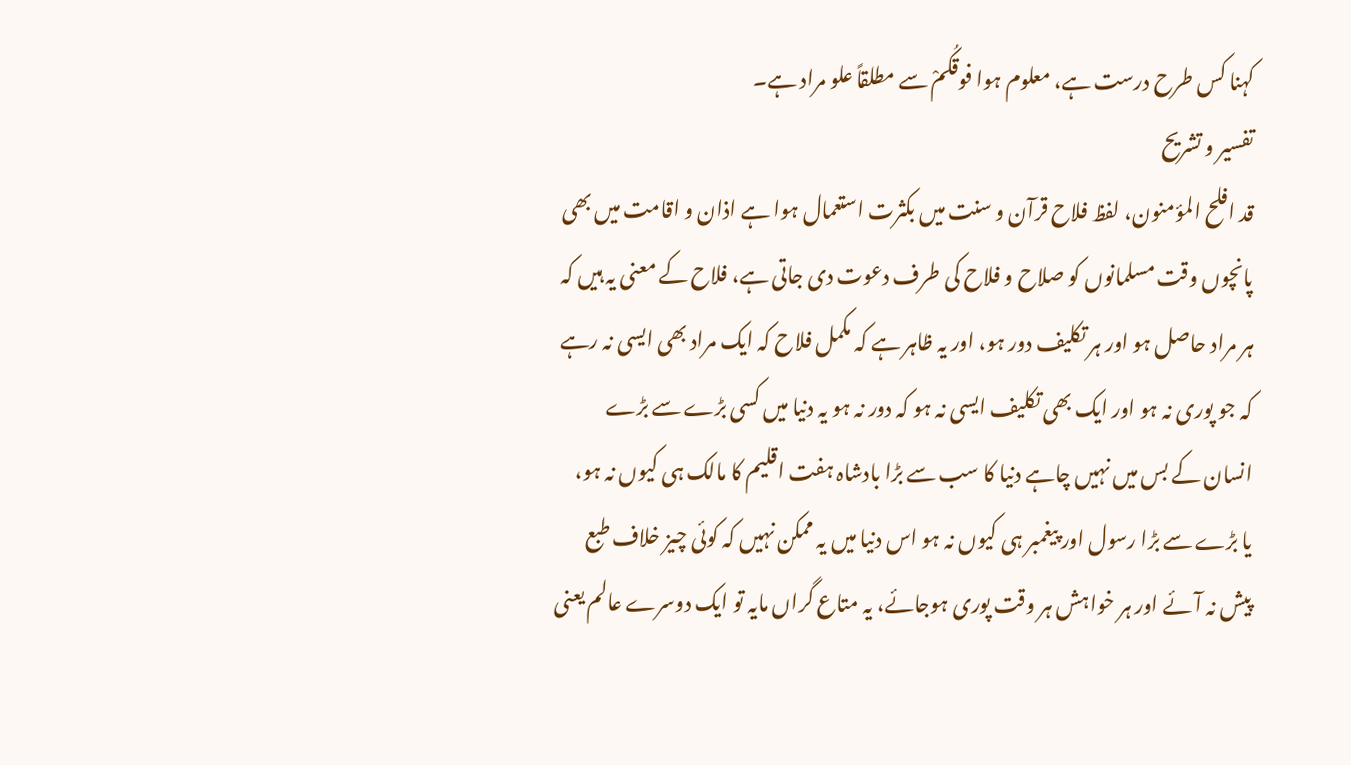کہنا کس طرح درست ہے، معلوم ہوا فوقکُمْ سے مطلقاً علو مراد ہے۔
تفسیر و تشریح
قد افلح المؤمنون، لفظ فلاح قرآن و سنت میں بکثرت استعمال ہوا ہے اذان و اقامت میں بھی پانچوں وقت مسلمانوں کو صلاح و فلاح کی طرف دعوت دی جاتی ہے، فلاح کے معنی یہ ہیں کہ ہر مراد حاصل ہو اور ہر تکلیف دور ہو، اور یہ ظاہر ہے کہ مکمل فلاح کہ ایک مراد بھی ایسی نہ رہے کہ جو پوری نہ ہو اور ایک بھی تکلیف ایسی نہ ہو کہ دور نہ ہو یہ دنیا میں کسی بڑے سے بڑے انسان کے بس میں نہیں چاہے دنیا کا سب سے بڑا بادشاہ ہفت اقلیم کا مالک ہی کیوں نہ ہو، یا بڑے سے بڑا رسول اور پیغمبر ہی کیوں نہ ہو اس دنیا میں یہ ممکن نہیں کہ کوئی چیز خلاف طبع پیش نہ آئے اور ہر خواہش ہر وقت پوری ہوجائے، یہ متاع گراں مایہ تو ایک دوسرے عالم یعنی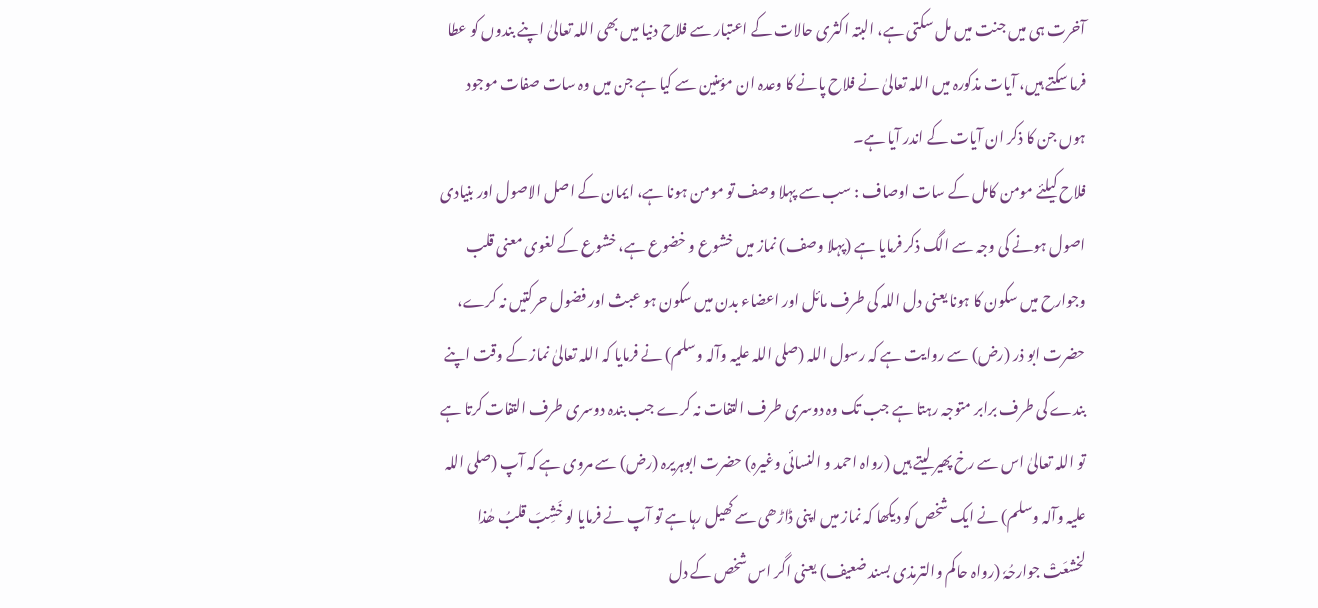آخرت ہی میں جنت میں مل سکتی ہے، البتہ اکثری حالات کے اعتبار سے فلاح دنیا میں بھی اللہ تعالیٰ اپنے بندوں کو عطا فرما سکتے ہیں، آیات مذکورہ میں اللہ تعالیٰ نے فلاح پانے کا وعدہ ان مؤمنین سے کیا ہے جن میں وہ سات صفات موجود ہوں جن کا ذکر ان آیات کے اندر آیا ہے۔
فلاح کیلئے مومن کامل کے سات اوصاف : سب سے پہلا وصف تو مومن ہونا ہے، ایمان کے اصل الاصول اور بنیادی اصول ہونے کی وجہ سے الگ ذکر فرمایا ہے (پہلا وصف) نماز میں خشوع و خضوع ہے، خشوع کے لغوی معنی قلب وجوارح میں سکون کا ہونا یعنی دل اللہ کی طرف مائل اور اعضاء بدن میں سکون ہو عبث اور فضول حرکتیں نہ کرے، حضرت ابو ذر (رض) سے روایت ہے کہ رسول اللہ (صلی اللہ علیہ وآلہ وسلم) نے فرمایا کہ اللہ تعالیٰ نماز کے وقت اپنے بندے کی طرف برابر متوجہ رہتا ہے جب تک وہ دوسری طرف التفات نہ کرے جب بندہ دوسری طرف التفات کرتا ہے تو اللہ تعالیٰ اس سے رخ پھیر لیتے ہیں (رواہ احمد و النسائی وغیرہ) حضرت ابوہریرہ (رض) سے مروی ہے کہ آپ (صلی اللہ علیہ وآلہ وسلم) نے ایک شخص کو دیکھا کہ نماز میں اپنی ڈاڑھی سے کھیل رہا ہے تو آپ نے فرمایا لو خَشِبَ قلبُ ھٰذا لخشعَتْ جوارحُہٗ (رواہ حاکم والترمذی بسند ضعیف) یعنی اگر اس شخص کے دل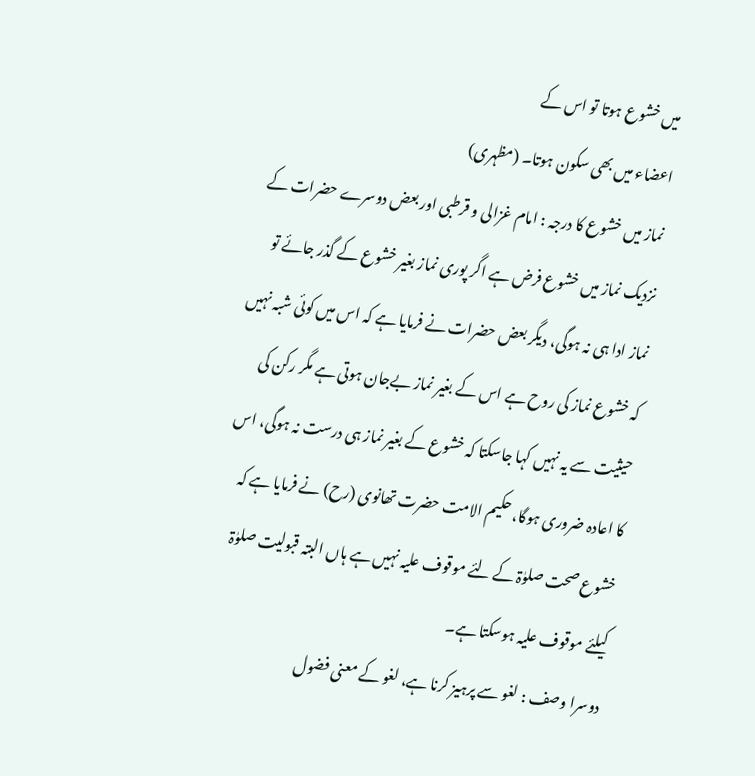میں خشوع ہوتا تو اس کے
اعضاء میں بھی سکون ہوتا۔ (مظہری)
نماز میں خشوع کا درجہ : امام غزالی و قرطبی اور بعض دوسرے حضرات کے نزدیک نماز میں خشوع فرض ہے اگر پوری نماز بغیر خشوع کے گذر جائے تو نماز ادا ہی نہ ہوگی، دیگر بعض حضرات نے فرمایا ہے کہ اس میں کوئی شبہ نہیں کہ خشوع نماز کی روح ہے اس کے بغیر نماز بےجان ہوتی ہے مگر رکن کی حیثیت سے یہ نہیں کہا جاسکتا کہ خشوع کے بغیر نماز ہی درست نہ ہوگی، اس کا اعادہ ضروری ہوگا، حکیم الامت حضرت تھانوی (رح) نے فرمایا ہے کہ خشوع صحت صلوٰۃ کے لئے موقوف علیہ نہیں ہے ہاں البتہ قبولیت صلوٰۃ کیلئے موقوف علیہ ہوسکتا ہے۔
دوسرا وصف : لغو سے پرہیز کرنا ہے، لغو کے معنی فضول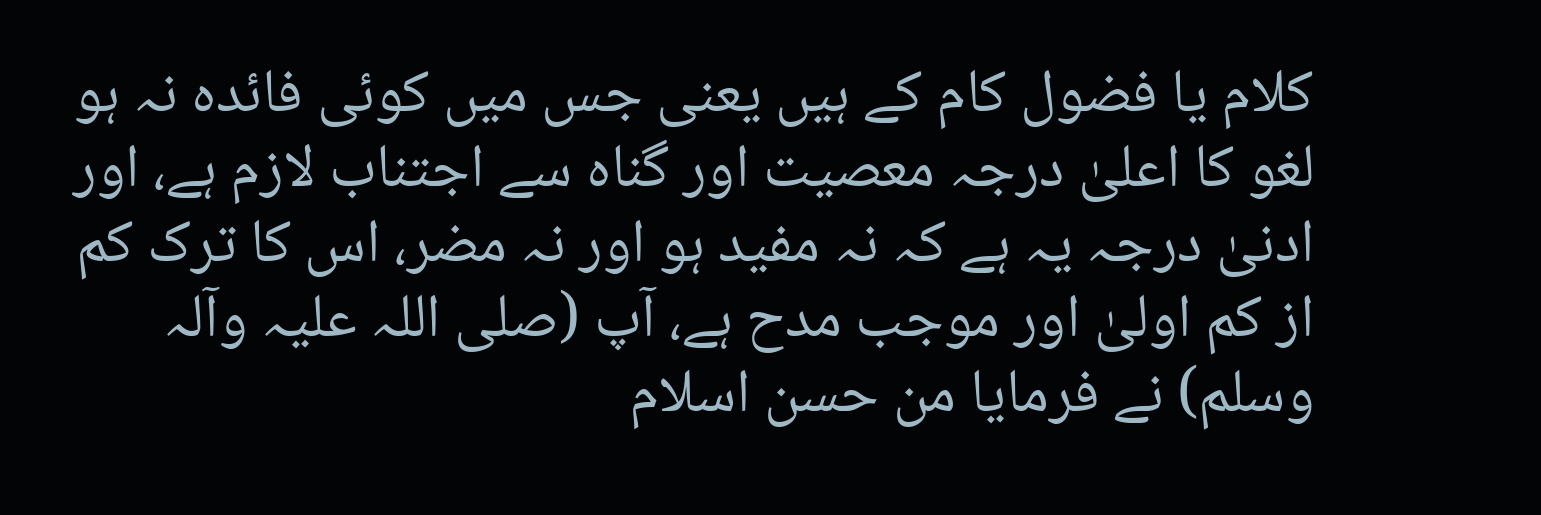کلام یا فضول کام کے ہیں یعنی جس میں کوئی فائدہ نہ ہو لغو کا اعلیٰ درجہ معصیت اور گناہ سے اجتناب لازم ہے، اور ادنیٰ درجہ یہ ہے کہ نہ مفید ہو اور نہ مضر، اس کا ترک کم از کم اولیٰ اور موجب مدح ہے، آپ (صلی اللہ علیہ وآلہ وسلم) نے فرمایا من حسن اسلام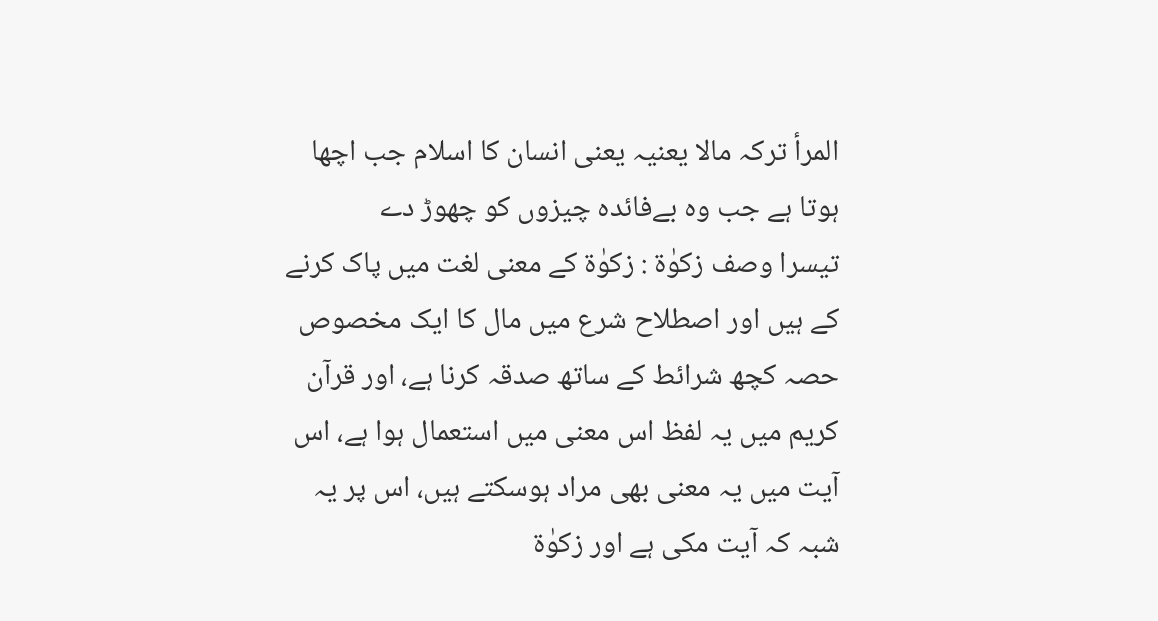المرأ ترکہ مالا یعنیہ یعنی انسان کا اسلام جب اچھا ہوتا ہے جب وہ بےفائدہ چیزوں کو چھوڑ دے
تیسرا وصف زکوٰۃ : زکوٰۃ کے معنی لغت میں پاک کرنے کے ہیں اور اصطلاح شرع میں مال کا ایک مخصوص حصہ کچھ شرائط کے ساتھ صدقہ کرنا ہے، اور قرآن کریم میں یہ لفظ اس معنی میں استعمال ہوا ہے، اس آیت میں یہ معنی بھی مراد ہوسکتے ہیں، اس پر یہ شبہ کہ آیت مکی ہے اور زکوٰۃ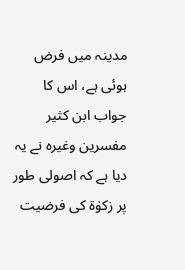مدینہ میں فرض ہوئی ہے، اس کا جواب ابن کثیر مفسرین وغیرہ نے یہ دیا ہے کہ اصولی طور پر زکوٰۃ کی فرضیت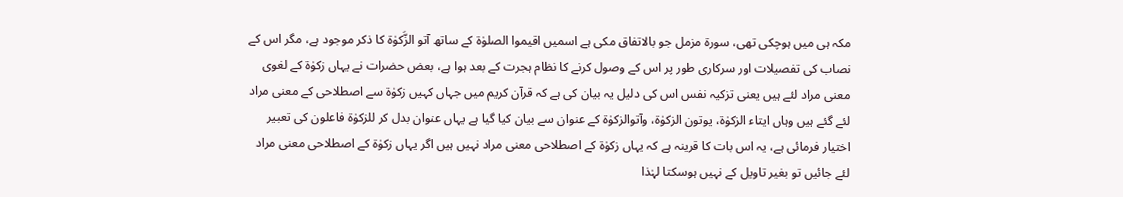مکہ ہی میں ہوچکی تھی، سورة مزمل جو بالاتفاق مکی ہے اسمیں اقیموا الصلوٰۃ کے ساتھ آتو الزَّکوٰۃ کا ذکر موجود ہے، مگر اس کے نصاب کی تفصیلات اور سرکاری طور پر اس کے وصول کرنے کا نظام ہجرت کے بعد ہوا ہے، بعض حضرات نے یہاں زکوٰۃ کے لغوی معنی مراد لئے ہیں یعنی تزکیہ نفس اس کی دلیل یہ بیان کی ہے کہ قرآن کریم میں جہاں کہیں زکوٰۃ سے اصطلاحی کے معنی مراد لئے گئے ہیں وہاں ایتاء الزکوٰۃ، یوتون الزکوٰۃ، وآتوالزکوٰۃ کے عنوان سے بیان کیا گیا ہے یہاں عنوان بدل کر للزکوٰۃ فاعلون کی تعبیر اختیار فرمائی ہے، یہ اس بات کا قرینہ ہے کہ یہاں زکوٰۃ کے اصطلاحی معنی مراد نہیں ہیں اگر یہاں زکوٰۃ کے اصطلاحی معنی مراد لئے جائیں تو بغیر تاویل کے نہیں ہوسکتا لہٰذا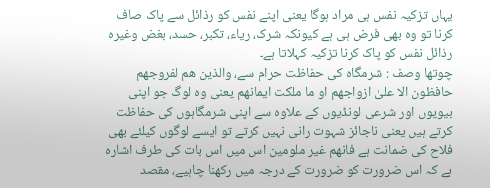یہاں تزکیہ نفس ہی مراد ہوگا یعنی اپنے نفس کو رذائل سے پاک صاف کرنا تو وہ بھی فرض ہی ہے کیونکہ شرک، ریاء، تکبر، حسد، بغض وغیرہ رذائل نفس کو پاک کرنا تزکیہ کہلاتا ہے۔
چوتھا وصف : شرمگاہ کی حفاظت حرام سے، والذین ھم لفروجھم حافظون الا علیٰ ازواجھم او ما ملکت ایمانھم یعنی وہ لوگ جو اپنی بیویوں اور شرعی لونڈیوں کے علاوہ سے اپنی شرمگاہوں کی حفاظت کرتے ہیں یعنی ناجائز شہوت رانی نہیں کرتے تو ایسے لوگوں کیلئے بھی فلاح کی ضمانت ہے فانھم غیر ملومین اس میں اس بات کی طرف اشارہ ہے کہ اس ضرورت کو ضرورت کے درجہ میں رکھنا چاہیے، مقصد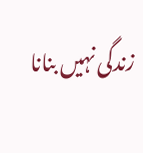زندگی نہیں بنانا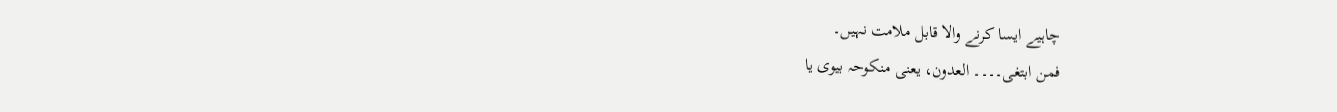چاہیے ایسا کرنے والا قابل ملامت نہیں۔
فمن ابتغی۔۔۔۔ العدون، یعنی منکوحہ بیوی یا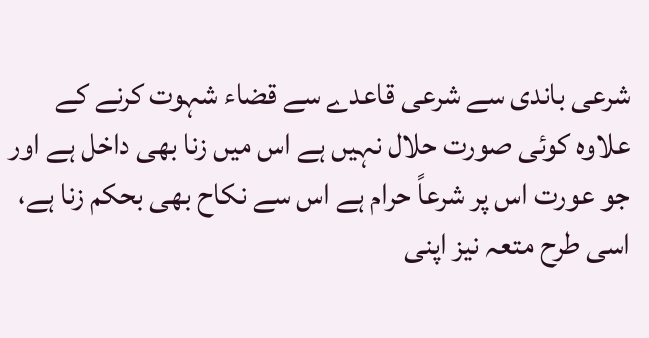شرعی باندی سے شرعی قاعدے سے قضاء شہوت کرنے کے علاوہ کوئی صورت حلال نہیں ہے اس میں زنا بھی داخل ہے اور جو عورت اس پر شرعاً حرام ہے اس سے نکاح بھی بحکم زنا ہے، اسی طرح متعہ نیز اپنی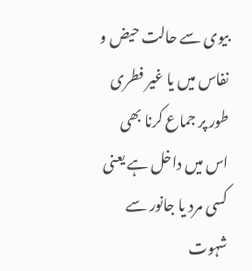بیوی سے حالت حیض و نفاس میں یا غیر فطری طور پر جماع کرنا بھی اس میں داخل ہے یعنی کسی مرد یا جانور سے شہوت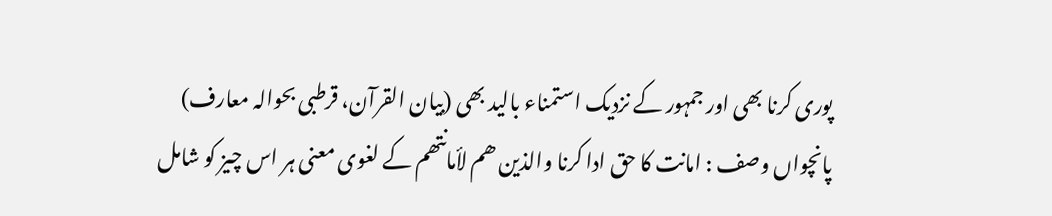پوری کرنا بھی اور جمہور کے نزدیک استمناء بالید بھی (بیان القرآن، قرطبی بحوالہ معارف)
پانچواں وصف : امانت کا حق ادا کرنا والذین ھم لأمانتھم کے لغوی معنی ہر اس چیز کو شامل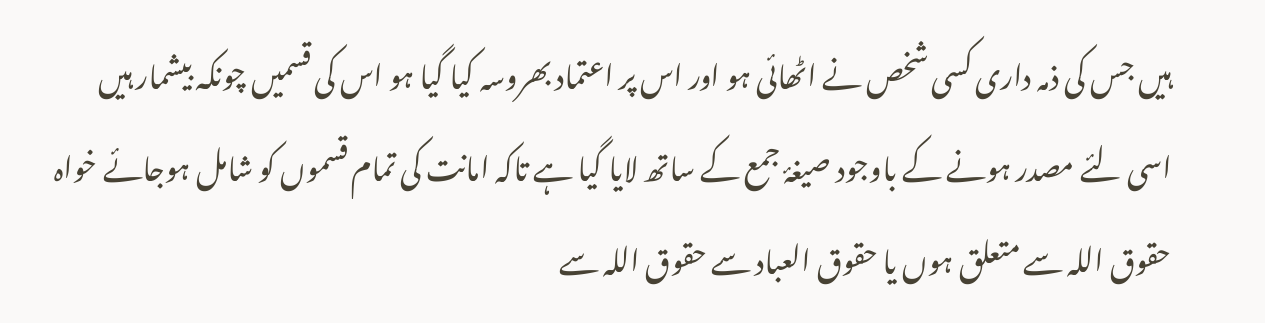ہیں جس کی ذمہ داری کسی شخص نے اٹھائی ہو اور اس پر اعتماد بھروسہ کیا گیا ہو اس کی قسمیں چونکہ بیشمار ہیں اسی لئے مصدر ہونے کے باوجود صیغۂ جمع کے ساتھ لایا گیا ہے تاکہ امانت کی تمام قسموں کو شامل ہوجائے خواہ حقوق اللہ سے متعلق ہوں یا حقوق العباد سے حقوق اللہ سے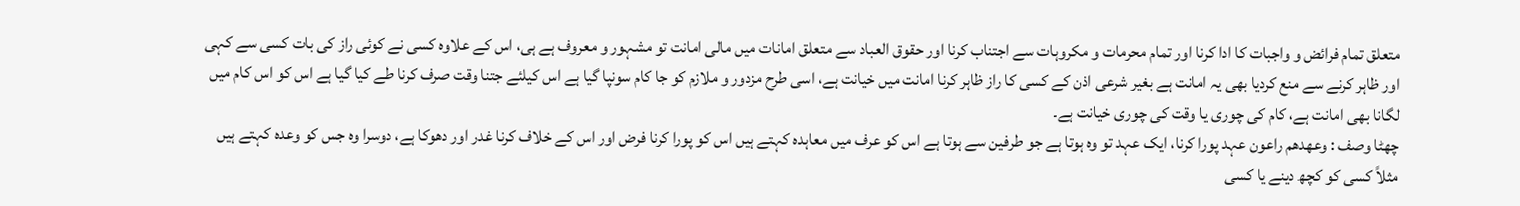متعلق تمام فرائض و واجبات کا ادا کرنا اور تمام محرمات و مکروہات سے اجتناب کرنا اور حقوق العباد سے متعلق امانات میں مالی امانت تو مشہور و معروف ہے ہی، اس کے علاوہ کسی نے کوئی راز کی بات کسی سے کہی اور ظاہر کرنے سے منع کردیا بھی یہ امانت ہے بغیر شرعی اذن کے کسی کا راز ظاہر کرنا امانت میں خیانت ہے، اسی طرح مزدور و ملازم کو جا کام سونپا گیا ہے اس کیلئے جتنا وقت صرف کرنا طے کیا گیا ہے اس کو اس کام میں لگانا بھی امانت ہے، کام کی چوری یا وقت کی چوری خیانت ہے۔
چھٹا وصف : وعھدھم راعون عہد پورا کرنا، ایک عہد تو وہ ہوتا ہے جو طرفین سے ہوتا ہے اس کو عرف میں معاہدہ کہتے ہیں اس کو پورا کرنا فرض اور اس کے خلاف کرنا غدر اور دھوکا ہے، دوسرا وہ جس کو وعدہ کہتے ہیں مثلاً کسی کو کچھ دینے یا کسی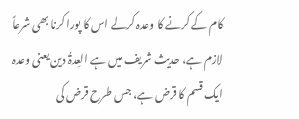کام کے کرنے کا وعدہ کرلے اس کا پورا کرنا بھی شرعاً لازم ہے، حدیث شریف میں ہے العِدۃُ دین یعنی وعدہ ایک قسم کا قرض ہے، جس طرح قرض کی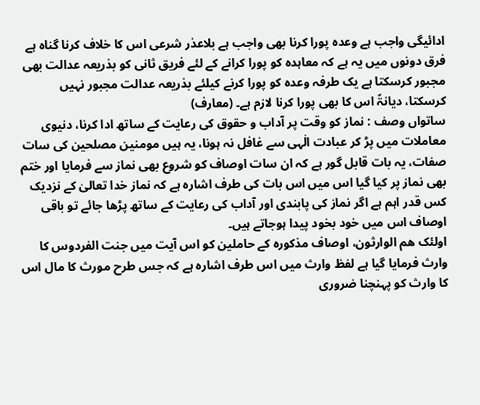ادائیگی واجب ہے وعدہ پورا کرنا بھی واجب ہے بلاعذر شرعی اس کا خلاف کرنا گناہ ہے فرق دونوں میں یہ ہے کہ معاہدہ کو پورا کرانے کے لئے فریق ثانی کو بذریعہ عدالت بھی مجبور کرسکتا ہے یک طرفہ وعدہ کو پورا کرنے کیلئے بذریعہ عدالت مجبور نہیں کرسکتا، دیانۃً اس کا بھی پورا کرنا لازم ہے۔ (معارف)
ساتواں وصف : نماز کو وقت پر آداب و حقوق کی رعایت کے ساتھ ادا کرنا، دنیوی معاملات میں پڑ کر عبادت الٰہی سے غافل نہ ہونا، یہ ہیں مومنین مصلحین کی سات صفات، یہ بات قابل گور ہے کہ ان سات اوصاف کو شروع بھی نماز سے فرمایا اور ختم بھی نماز پر کیا گیا اس میں اس بات کی طرف اشارہ ہے کہ نماز خدا تعالیٰ کے نزدیک کس قدر اہم ہے اگر نماز کی پابندی اور آداب کی رعایت کے ساتھ پڑھا جائے تو باقی اوصاف اس میں خود بخود پیدا ہوجاتے ہیں۔
اولئک ھم الوارثون، اوصاف مذکورہ کے حاملین کو اس آیت میں جنت الفردوس کا وارث فرمایا گیا ہے لفظ وارث میں اس طرف اشارہ ہے کہ جس طرح مورث کا مال اس کا وارث کو پہنچنا ضروری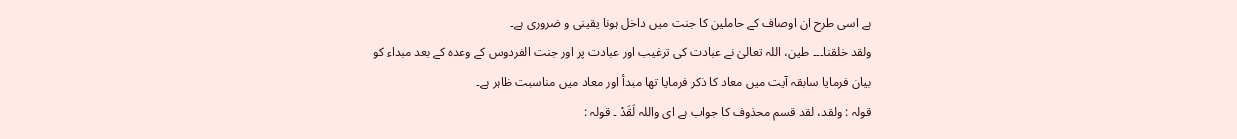ہے اسی طرح ان اوصاف کے حاملین کا جنت میں داخل ہونا یقینی و ضروری ہے۔
ولقد خلقنا۔۔۔ طین، اللہ تعالیٰ نے عبادت کی ترغیب اور عبادت پر اور جنت الفردوس کے وعدہ کے بعد مبداء کو بیان فرمایا سابقہ آیت میں معاد کا ذکر فرمایا تھا مبدأ اور معاد میں مناسبت ظاہر ہے۔
قولہ : ولقد، لقد قسم محذوف کا جواب ہے ای واللہ لَقَدْ ۔ قولہ :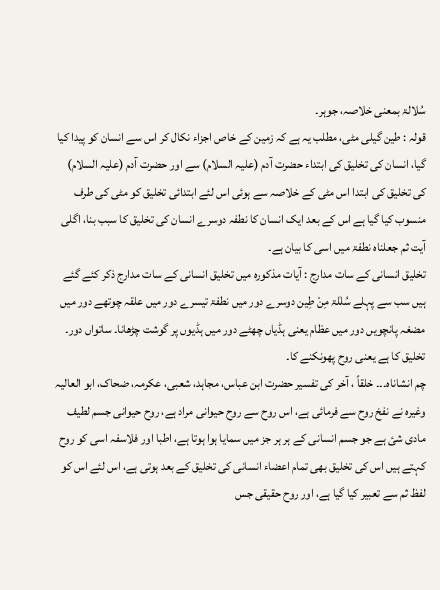سُلالۃ بمعنی خلاصہ، جوہر۔
قولہ : طین گیلی مٹی، مطلب یہ ہے کہ زمین کے خاص اجزاء نکال کر اس سے انسان کو پیدا کیا گیا، انسان کی تخلیق کی ابتداء حضرت آدم (علیہ السلام) سے اور حضرت آدم (علیہ السلام) کی تخلیق کی ابتدا اس مٹی کے خلاصہ سے ہوئی اس لئے ابتدائی تخلیق کو مٹی کی طرف منسوب کیا گیا ہے اس کے بعد ایک انسان کا نطفہ دوسرے انسان کی تخلیق کا سبب بنا، اگلی آیت ثم جعلناہ نطفۃ میں اسی کا بیان ہے۔
تخلیق انسانی کے سات مدارج : آیات مذکورہ میں تخلیق انسانی کے سات مدارج ذکر کئے گئے ہیں سب سے پہلے سُلٰلۃ مِنْ طِین دوسرے دور میں نطفۃ تیسرے دور میں علقہ چوتھے دور میں مضغہ پانچویں دور میں عظام یعنی ہڈیاں چھٹے دور میں ہڈیوں پر گوشت چڑھانا۔ ساتواں دور۔ تخلیق کا ہے یعنی روح پھونکنے کا۔
چم انشاناہ۔۔۔ خلقاً ، آخر کی تفسیر حضرت ابن عباس، مجاہد، شعبی، عکرمہ، ضحاک، ابو العالیہ وغیرہ نے نفخ روح سے فرمائی ہے، اس روح سے روح حیوانی مراد ہے، روح حیوانی جسم لطیف مادی شئ ہے جو جسم انسانی کے ہر ہر جز میں سمایا ہوا ہوتا ہے، اطبا اور فلاسفہ اسی کو روح کہتے ہیں اس کی تخلیق بھی تمام اعضاء انسانی کی تخلیق کے بعد ہوتی ہے، اس لئے اس کو لفظ ثم سے تعبیر کیا گیا ہے، اور روح حقیقی جس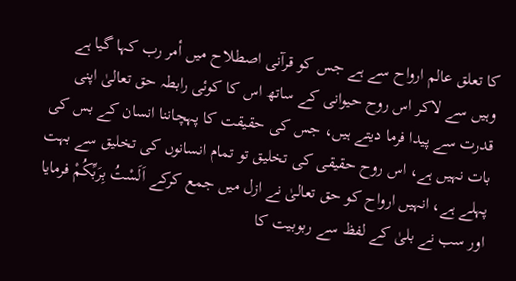کا تعلق عالم ارواح سے ہے جس کو قرآنی اصطلاح میں أمر رب کہا گیا ہے وہیں سے لاکر اس روح حیوانی کے ساتھ اس کا کوئی رابطہ حق تعالیٰ اپنی قدرت سے پیدا فرما دیتے ہیں، جس کی حقیقت کا پہچاننا انسان کے بس کی بات نہیں ہے، اس روح حقیقی کی تخلیق تو تمام انسانوں کی تخلیق سے بہت پہلے ہے، انہیں ارواح کو حق تعالیٰ نے ازل میں جمع کرکے اَلَسْتُ بِرَبِّکُمْ فرمایا اور سب نے بلیٰ کے لفظ سے ربوبیت کا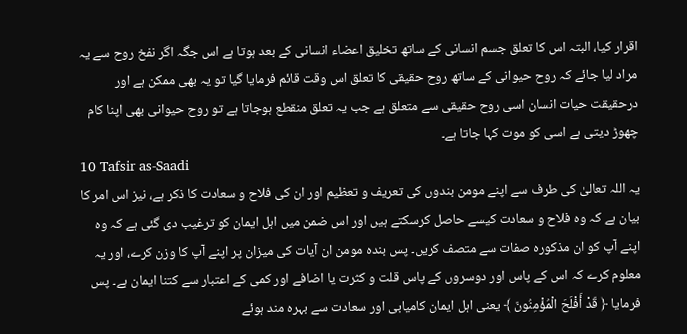اقرار کیا، البتہ اس کا تعلق جسم انسانی کے ساتھ تخلیق اعضاء انسانی کے بعد ہوتا ہے اس جگہ اگر نفخ روح سے یہ مراد لیا جائے کہ روح حیوانی کے ساتھ روح حقیقی کا تعلق اس وقت قائم فرمایا گیا تو یہ بھی ممکن ہے اور درحقیقت حیات انسان اسی روح حقیقی سے متعلق ہے جب یہ تعلق منقطع ہوجاتا ہے تو روح حیوانی بھی اپنا کام چھوڑ دیتی ہے اسی کو موت کہا جاتا ہے۔
10 Tafsir as-Saadi
یہ اللہ تعالیٰ کی طرف سے اپنے مومن بندوں کی تعریف و تعظیم اور ان کی فلاح و سعادت کا ذکر ہے، نیز اس امر کا بیان ہے کہ وہ فلاح و سعادت کیسے حاصل کرسکتے ہیں اور اس ضمن میں اہل ایمان کو ترغیب دی گئی ہے کہ وہ اپنے آپ کو ان مذکورہ صفات سے متصف کریں۔ پس بندہ مومن ان آیات کی میزان پر اپنے آپ کا وزن کرے، اور یہ معلوم کرے کہ اس کے پاس اور دوسروں کے پاس قلت و کثرت یا اضافے اور کمی کے اعتبار سے کتنا ایمان ہے۔ پس فرمایا ﴿ قَدْ أَفْلَحَ الْمُؤْمِنُونَ ﴾ یعنی اہل ایمان کامیابی اور سعادت سے بہرہ مند ہوئے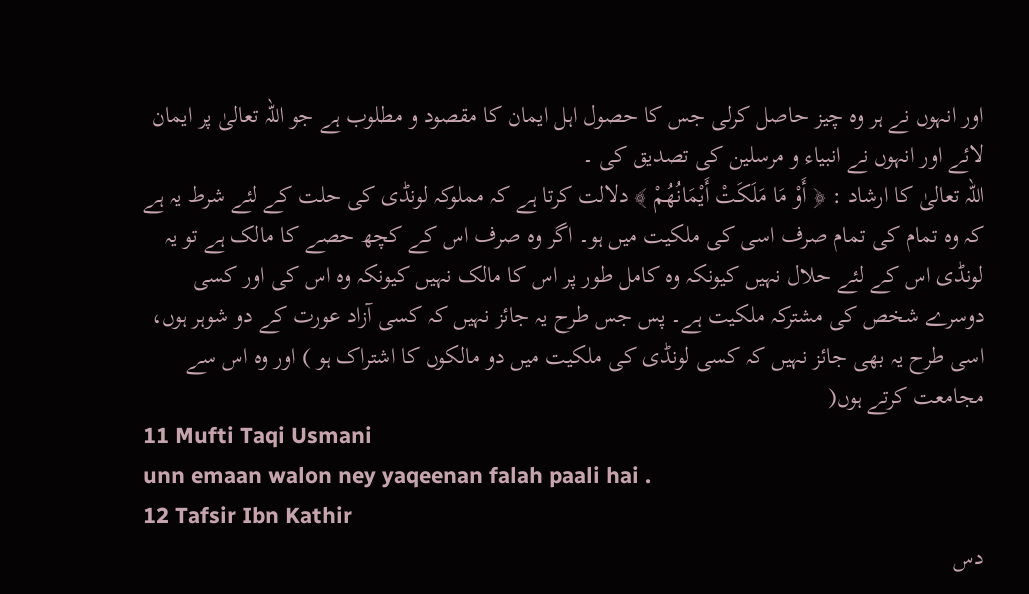اور انہوں نے ہر وہ چیز حاصل کرلی جس کا حصول اہل ایمان کا مقصود و مطلوب ہے جو اللہ تعالیٰ پر ایمان لائے اور انہوں نے انبیاء و مرسلین کی تصدیق کی ۔
اللہ تعالیٰ کا ارشاد : ﴿ أَوْ مَا مَلَكَتْ أَيْمَانُهُمْ ﴾ دلالت کرتا ہے کہ مملوکہ لونڈی کی حلت کے لئے شرط یہ ہے کہ وہ تمام کی تمام صرف اسی کی ملکیت میں ہو۔ اگر وہ صرف اس کے کچھ حصے کا مالک ہے تو یہ لونڈی اس کے لئے حلال نہیں کیونکہ وہ کامل طور پر اس کا مالک نہیں کیونکہ وہ اس کی اور کسی دوسرے شخص کی مشترکہ ملکیت ہے۔ پس جس طرح یہ جائز نہیں کہ کسی آزاد عورت کے دو شوہر ہوں، اسی طرح یہ بھی جائز نہیں کہ کسی لونڈی کی ملکیت میں دو مالکوں کا اشتراک ہو ) اور وہ اس سے مجامعت کرتے ہوں(
11 Mufti Taqi Usmani
unn emaan walon ney yaqeenan falah paali hai .
12 Tafsir Ibn Kathir
دس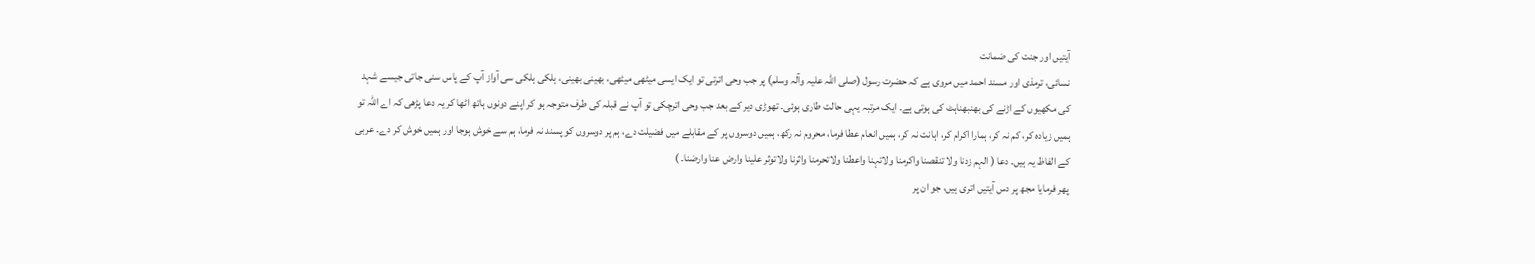آیتیں اور جنت کی ضمانت
نسائی، ترمذی اور مسند احمد میں مروی ہے کہ حضرت رسول (صلی اللہ علیہ وآلہ وسلم) پر جب وحی اترتی تو ایک ایسی میٹھی میٹھی، بھینی بھینی، ہلکی ہلکی سی آواز آپ کے پاس سنی جاتی جیسے شہد کی مکھیوں کے اڑنے کی بھنبھناہٹ کی ہوتی ہے۔ ایک مرتبہ یہی حالت طاری ہوئی۔ تھوڑی دیر کے بعد جب وحی اترچکی تو آپ نے قبلہ کی طرف متوجہ ہو کر اپنے دونوں ہاتھ اٹھا کر یہ دعا پڑھی کہ اے اللہ تو ہمیں زیادہ کر، کم نہ کر، ہمارا اکرام کر، اہانت نہ کر، ہمیں انعام عطا فرما، محروم نہ رکھ، ہمیں دوسروں پر کے مقابلے میں فضیلت دے، ہم پر دوسروں کو پسند نہ فرما، ہم سے خوش ہوجا اور ہمیں خوش کر دے۔ عربی کے الفاظ یہ ہیں۔ دعا ( الہم زدنا ولا تنقصنا واکرمنا ولاتہنا واعطنا ولاتحرمنا واثرنا ولاتوثر علینا وارض عنا وارضنا۔ )
پھر فرمایا مجھ پر دس آیتیں اتری ہیں، جو ان پر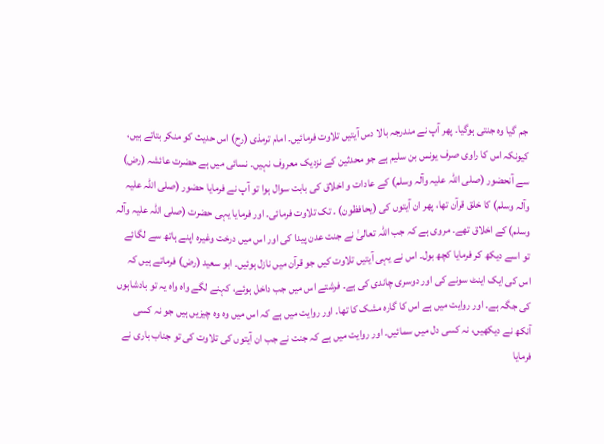جم گیا وہ جنتی ہوگیا۔ پھر آپ نے مندرجہ بالا دس آیتیں تلاوت فرمائیں۔ امام ترمذی (رح) اس حدیث کو منکر بتاتے ہیں، کیونکہ اس کا راوی صرف یونس بن سلیم ہے جو محدثین کے نزدیک معروف نہیں۔ نسائی میں ہے حضرت عائشہ (رض) سے آنحضور (صلی اللہ علیہ وآلہ وسلم) کے عادات و اخلاق کی بابت سوال ہوا تو آپ نے فرمایا حضور (صلی اللہ علیہ وآلہ وسلم) کا خلق قرآن تھا، پھر ان آیتوں کی (یحافظون) ۔ تک تلاوت فرمائی۔ اور فرمایا یہی حضرت (صلی اللہ علیہ وآلہ وسلم) کے اخلاق تھے۔ مروی ہے کہ جب اللہ تعالیٰ نے جنت عدن پیدا کی اور اس میں درخت وغیرہ اپنے ہاتھ سے لگائے تو اسے دیکھ کر فرمایا کچھ بول۔ اس نے یہی آیتیں تلاوت کیں جو قرآن میں نازل ہوئیں۔ ابو سعید (رض) فرماتے ہیں کہ اس کی ایک اینٹ سونے کی اور دوسری چاندی کی ہے۔ فرشتے اس میں جب داخل ہوئے، کہنے لگے واہ واہ یہ تو بادشاہوں کی جگہ ہے۔ اور روایت میں ہے اس کا گارہ مشک کا تھا۔ اور روایت میں ہے کہ اس میں وہ وہ چیزیں ہیں جو نہ کسی آنکھ نے دیکھیں، نہ کسی دل میں سمائیں۔ اور روایت میں ہے کہ جنت نے جب ان آیتوں کی تلاوت کی تو جناب باری نے فرمایا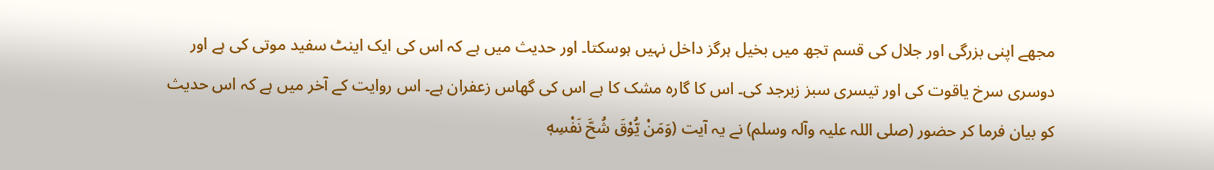مجھے اپنی بزرگی اور جلال کی قسم تجھ میں بخیل ہرگز داخل نہیں ہوسکتا۔ اور حدیث میں ہے کہ اس کی ایک اینٹ سفید موتی کی ہے اور دوسری سرخ یاقوت کی اور تیسری سبز زبرجد کی۔ اس کا گارہ مشک کا ہے اس کی گھاس زعفران ہے۔ اس روایت کے آخر میں ہے کہ اس حدیث کو بیان فرما کر حضور (صلی اللہ علیہ وآلہ وسلم) نے یہ آیت (وَمَنْ يُّوْقَ شُحَّ نَفْسِهٖ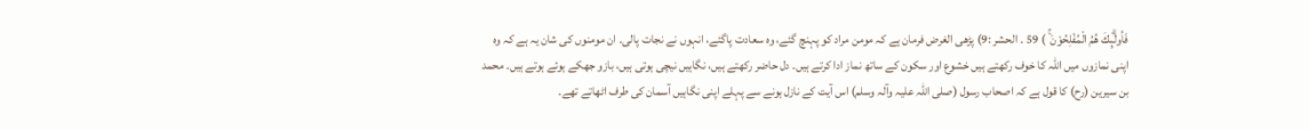فَاُولٰۗىِٕكَ هُمُ الْمُفْلِحُوْنَ ۚ ) 59 ۔ الحشر :9) پڑھی الغرض فرمان ہے کہ مومن مراد کو پہنچ گئے، وہ سعادت پاگئے، انہوں نے نجات پالی۔ ان مومنوں کی شان یہ ہے کہ وہ اپنی نمازوں میں اللہ کا خوف رکھتے ہیں خشوع اور سکون کے ساتھ نماز ادا کرتے ہیں۔ دل حاضر رکھتے ہیں، نگاہیں نیچی ہوتی ہیں، بازو جھکے ہوئے ہوتے ہیں۔ محمد بن سیرین (رح) کا قول ہے کہ اصحاب رسول (صلی اللہ علیہ وآلہ وسلم) اس آیت کے نازل ہونے سے پہلے اپنی نگاہیں آسمان کی طرف اٹھاتے تھے۔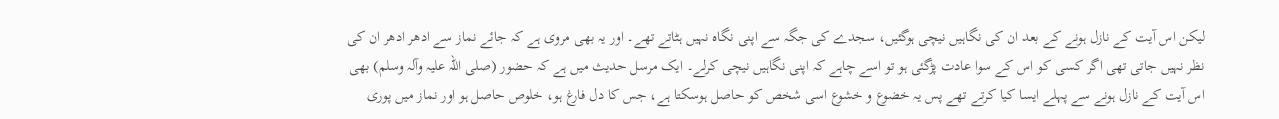لیکن اس آیت کے نازل ہونے کے بعد ان کی نگاہیں نیچی ہوگئیں، سجدے کی جگہ سے اپنی نگاہ نہیں ہٹاتے تھے۔ اور یہ بھی مروی ہے کہ جائے نماز سے ادھر ادھر ان کی نظر نہیں جاتی تھی اگر کسی کو اس کے سوا عادت پڑگئی ہو تو اسے چاہے کہ اپنی نگاہیں نیچی کرلے۔ ایک مرسل حدیث میں ہے کہ حضور (صلی اللہ علیہ وآلہ وسلم) بھی اس آیت کے نازل ہونے سے پہلے ایسا کیا کرتے تھے پس یہ خضوع و خشوع اسی شخص کو حاصل ہوسکتا ہے، جس کا دل فارغ ہو، خلوص حاصل ہو اور نماز میں پوری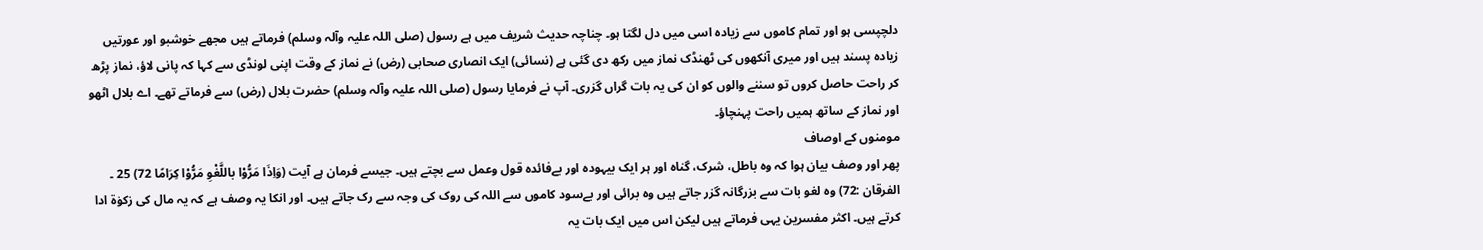دلچپسی ہو اور تمام کاموں سے زیادہ اسی میں دل لگتا ہو۔ چناچہ حدیث شریف میں ہے رسول (صلی اللہ علیہ وآلہ وسلم) فرماتے ہیں مجھے خوشبو اور عورتیں زیادہ پسند ہیں اور میری آنکھوں کی ٹھنڈک نماز میں رکھ دی گئی ہے (نسائی) ایک انصاری صحابی (رض) نے نماز کے وقت اپنی لونڈی سے کہا کہ پانی لاؤ، نماز پڑھ کر راحت حاصل کروں تو سننے والوں کو ان کی یہ بات گراں گزری۔ آپ نے فرمایا رسول (صلی اللہ علیہ وآلہ وسلم) حضرت بلال (رض) سے فرماتے تھے۔ اے بلال اٹھو اور نماز کے ساتھ ہمیں راحت پہنچاؤ۔
مومنوں کے اوصاف
پھر اور وصف بیان ہوا کہ وہ باطل، شرک، گناہ اور ہر ایک بیہودہ اور بےفائدہ قول وعمل سے بچتے ہیں۔ جیسے فرمان ہے آیت (وَاِذَا مَرُّوْا باللَّغْوِ مَرُّوْا كِرَامًا 72) 25 ۔ الفرقان :72) وہ لغو بات سے بزرگانہ گزر جاتے ہیں وہ برائی اور بےسود کاموں سے اللہ کی روک کی وجہ سے رک جاتے ہیں۔ اور انکا یہ وصف ہے کہ یہ مال کی زکوٰۃ ادا کرتے ہیں۔ اکثر مفسرین یہی فرماتے ہیں لیکن اس میں ایک بات یہ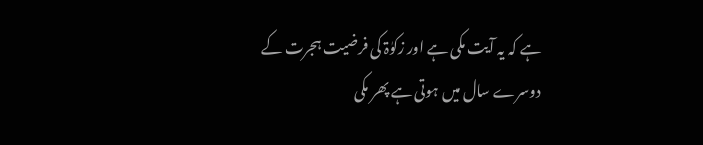ہے کہ یہ آیت مکی ہے اور زکوٰۃ کی فرضیت ہجرت کے دوسرے سال میں ہوتی ہے پھر مکی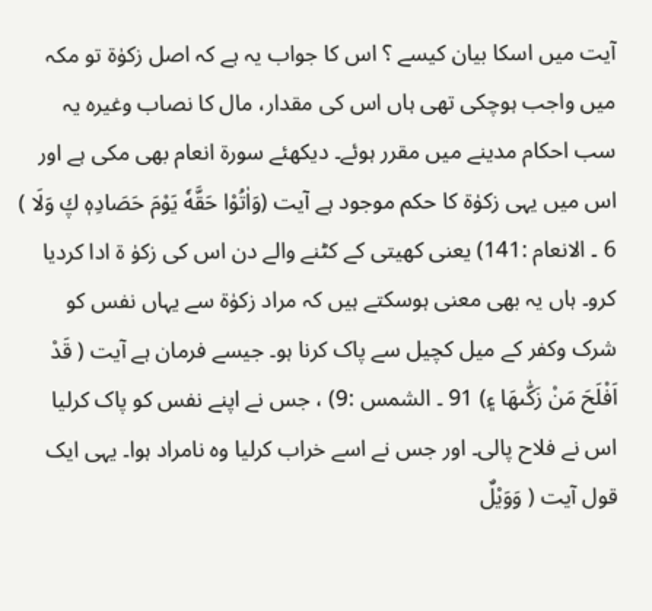آیت میں اسکا بیان کیسے ؟ اس کا جواب یہ ہے کہ اصل زکوٰۃ تو مکہ میں واجب ہوچکی تھی ہاں اس کی مقدار، مال کا نصاب وغیرہ یہ سب احکام مدینے میں مقرر ہوئے۔ دیکھئے سورة انعام بھی مکی ہے اور اس میں یہی زکوٰۃ کا حکم موجود ہے آیت (وَاٰتُوْا حَقَّهٗ يَوْمَ حَصَادِهٖ ڮ وَلَا ) 6 ۔ الانعام :141) یعنی کھیتی کے کٹنے والے دن اس کی زکوٰ ۃ ادا کردیا کرو۔ ہاں یہ بھی معنی ہوسکتے ہیں کہ مراد زکوٰۃ سے یہاں نفس کو شرک وکفر کے میل کچیل سے پاک کرنا ہو۔ جیسے فرمان ہے آیت ( قَدْ اَفْلَحَ مَنْ زَكّٰىهَا ۽) 91 ۔ الشمس :9) ، جس نے اپنے نفس کو پاک کرلیا اس نے فلاح پالی۔ اور جس نے اسے خراب کرلیا وہ نامراد ہوا۔ یہی ایک قول آیت ( وَوَيْلٌ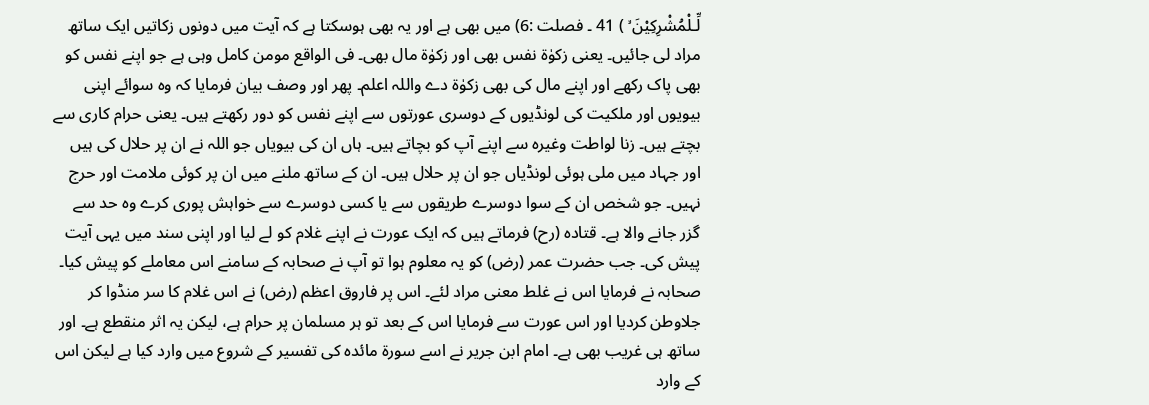لِّـلْمُشْرِكِيْنَ ۙ ) 41 ۔ فصلت :6) میں بھی ہے اور یہ بھی ہوسکتا ہے کہ آیت میں دونوں زکاتیں ایک ساتھ مراد لی جائیں۔ یعنی زکوٰۃ نفس بھی اور زکوٰۃ مال بھی۔ فی الواقع مومن کامل وہی ہے جو اپنے نفس کو بھی پاک رکھے اور اپنے مال کی بھی زکوٰۃ دے واللہ اعلم۔ پھر اور وصف بیان فرمایا کہ وہ سوائے اپنی بیویوں اور ملکیت کی لونڈیوں کے دوسری عورتوں سے اپنے نفس کو دور رکھتے ہیں۔ یعنی حرام کاری سے بچتے ہیں۔ زنا لواطت وغیرہ سے اپنے آپ کو بچاتے ہیں۔ ہاں ان کی بیویاں جو اللہ نے ان پر حلال کی ہیں اور جہاد میں ملی ہوئی لونڈیاں جو ان پر حلال ہیں۔ ان کے ساتھ ملنے میں ان پر کوئی ملامت اور حرج نہیں۔ جو شخص ان کے سوا دوسرے طریقوں سے یا کسی دوسرے سے خواہش پوری کرے وہ حد سے گزر جانے والا ہے۔ قتادہ (رح) فرماتے ہیں کہ ایک عورت نے اپنے غلام کو لے لیا اور اپنی سند میں یہی آیت پیش کی۔ جب حضرت عمر (رض) کو یہ معلوم ہوا تو آپ نے صحابہ کے سامنے اس معاملے کو پیش کیا۔ صحابہ نے فرمایا اس نے غلط معنی مراد لئے۔ اس پر فاروق اعظم (رض) نے اس غلام کا سر منڈوا کر جلاوطن کردیا اور اس عورت سے فرمایا اس کے بعد تو ہر مسلمان پر حرام ہے، لیکن یہ اثر منقطع ہے۔ اور ساتھ ہی غریب بھی ہے۔ امام ابن جریر نے اسے سورة مائدہ کی تفسیر کے شروع میں وارد کیا ہے لیکن اس کے وارد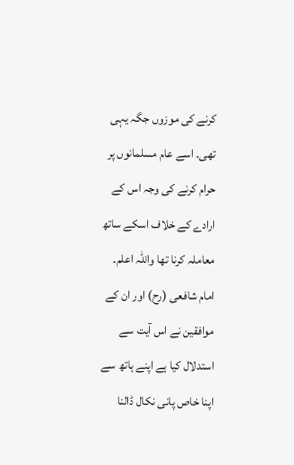کرنے کی موزوں جگہ یہی تھی۔ اسے عام مسلمانوں پر حرام کرنے کی وجہ اس کے ارادے کے خلاف اسکے ساتھ معاملہ کرنا تھا واللہ اعلم۔ امام شافعی (رح) اور ان کے موافقین نے اس آیت سے استدلال کیا ہے اپنے ہاتھ سے اپنا خاص پانی نکال ڈالنا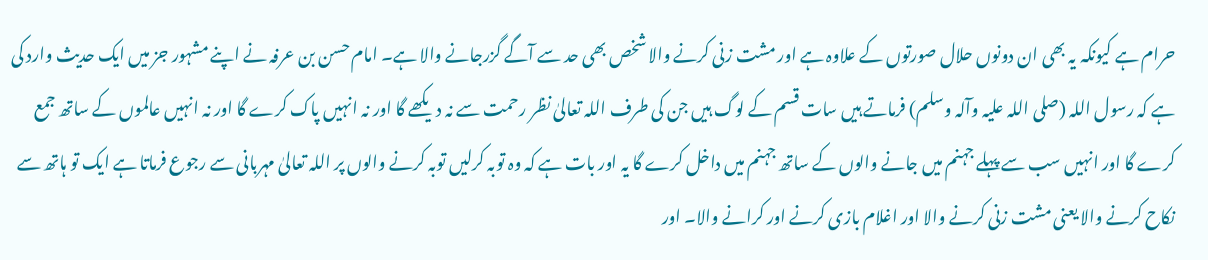حرام ہے کیونکہ یہ بھی ان دونوں حلال صورتوں کے علاوہ ہے اور مشت زنی کرنے والا شخص بھی حد سے آگے گزرجانے والا ہے۔ امام حسن بن عرفہ نے اپنے مشہور جز میں ایک حدیث وارد کی ہے کہ رسول اللہ (صلی اللہ علیہ وآلہ وسلم) فرماتے ہیں سات قسم کے لوگ ہیں جن کی طرف اللہ تعالیٰ نظر رحمت سے نہ دیکھے گا اور نہ انہیں پاک کرے گا اور نہ انہیں عالموں کے ساتھ جمع کرے گا اور انہیں سب سے پہلے جہنم میں جانے والوں کے ساتھ جہنم میں داخل کرے گا یہ اور بات ہے کہ وہ توبہ کرلیں توبہ کرنے والوں پر اللہ تعالیٰ مہربانی سے رجوع فرماتا ہے ایک تو ہاتھ سے نکاح کرنے والا یعنی مشت زنی کرنے والا اور اغلام بازی کرنے اور کرانے والا۔ اور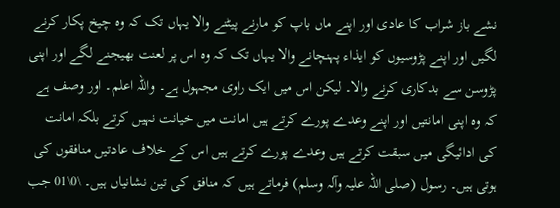نشے باز شراب کا عادی اور اپنے ماں باپ کو مارنے پیٹنے والا یہاں تک کہ وہ چیخ پکار کرنے لگیں اور اپنے پڑوسیوں کو ایذاء پہنچانے والا یہاں تک کہ وہ اس پر لعنت بھیجنے لگے اور اپنی پڑوسن سے بدکاری کرنے والا۔ لیکن اس میں ایک راوی مجہول ہے۔ واللہ اعلم۔ اور وصف ہے کہ وہ اپنی امانتیں اور اپنے وعدے پورے کرتے ہیں امانت میں خیانت نہیں کرتے بلکہ امانت کی ادائیگی میں سبقت کرتے ہیں وعدے پورے کرتے ہیں اس کے خلاف عادتیں منافقوں کی ہوتی ہیں۔ رسول (صلی اللہ علیہ وآلہ وسلم) فرماتے ہیں کہ منافق کی تین نشانیاں ہیں۔ \0\01 جب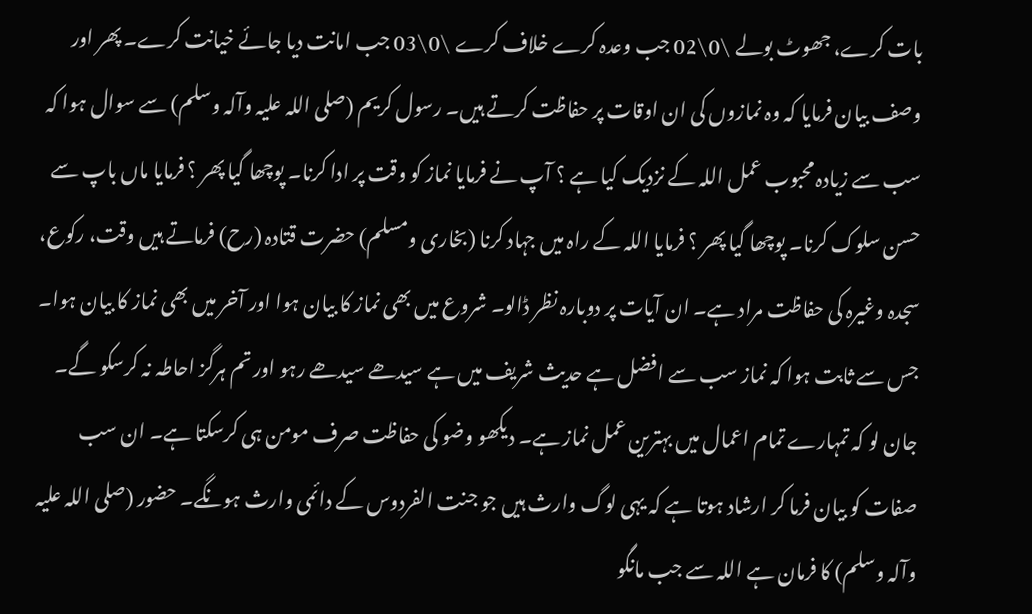بات کرے، جھوٹ بولے \0\02 جب وعدہ کرے خلاف کرے \0\03 جب امانت دیا جائے خیانت کرے۔ پھر اور وصف بیان فرمایا کہ وہ نمازوں کی ان اوقات پر حفاظت کرتے ہیں۔ رسول کریم (صلی اللہ علیہ وآلہ وسلم) سے سوال ہوا کہ سب سے زیادہ محبوب عمل اللہ کے نزدیک کیا ہے ؟ آپ نے فرمایا نماز کو وقت پر ادا کرنا۔ پوچھا گیا پھر ؟ فرمایا ماں باپ سے حسن سلوک کرنا۔ پوچھا گیا پھر ؟ فرمایا اللہ کے راہ میں جہاد کرنا (بخاری ومسلم) حضرت قتادہ (رح) فرماتے ہیں وقت، رکوع، سجدہ وغیرہ کی حفاظت مراد ہے۔ ان آیات پر دوبارہ نظر ڈالو۔ شروع میں بھی نماز کا بیان ہوا اور آخر میں بھی نماز کا بیان ہوا۔ جس سے ثابت ہوا کہ نماز سب سے افضل ہے حدیث شریف میں ہے سیدھے سیدھے رہو اور تم ہرگز احاطہ نہ کرسکو گے۔ جان لو کہ تمہارے تمام اعمال میں بہترین عمل نماز ہے۔ دیکھو وضو کی حفاظت صرف مومن ہی کرسکتا ہے۔ ان سب صفات کو بیان فرما کر ارشاد ہوتا ہے کہ یہی لوگ وارث ہیں جو جنت الفردوس کے دائمی وارث ہونگے۔ حضور (صلی اللہ علیہ وآلہ وسلم) کا فرمان ہے اللہ سے جب مانگو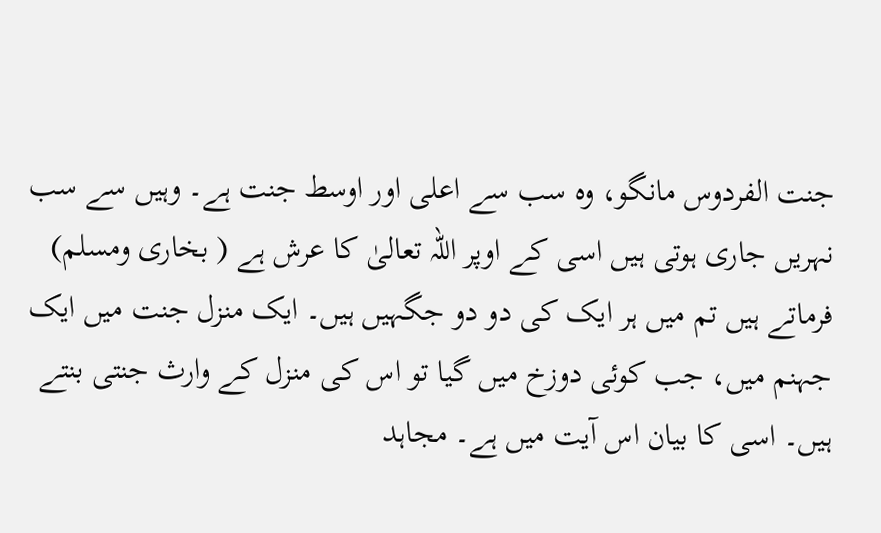جنت الفردوس مانگو، وہ سب سے اعلی اور اوسط جنت ہے۔ وہیں سے سب نہریں جاری ہوتی ہیں اسی کے اوپر اللہ تعالیٰ کا عرش ہے ( بخاری ومسلم) فرماتے ہیں تم میں ہر ایک کی دو دو جگہیں ہیں۔ ایک منزل جنت میں ایک جہنم میں، جب کوئی دوزخ میں گیا تو اس کی منزل کے وارث جنتی بنتے ہیں۔ اسی کا بیان اس آیت میں ہے۔ مجاہد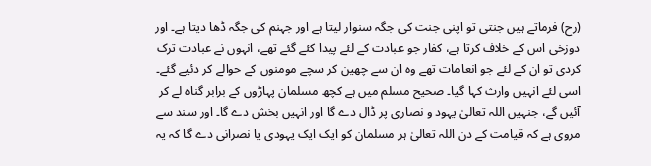(رح) فرماتے ہیں جنتی تو اپنی جنت کی جگہ سنوار لیتا ہے اور جہنم کی جگہ ڈھا دیتا ہے۔ اور دوزخی اس کے خلاف کرتا ہے، کفار جو عبادت کے لئے پیدا کئے گئے تھے، انہوں نے عبادت ترک کردی تو ان کے لئے جو انعامات تھے وہ ان سے چھین کر سچے مومنوں کے حوالے کر دئیے گئے۔ اسی لئے انہیں وارث کہا گیا۔ صحیح مسلم میں ہے کچھ مسلمان پہاڑوں کے برابر گناہ لے کر آئیں گے، جنہیں اللہ تعالیٰ یہود و نصاری پر ڈال دے گا اور انہیں بخش دے گا۔ اور سند سے مروی ہے کہ قیامت کے دن اللہ تعالیٰ ہر مسلمان کو ایک ایک یہودی یا نصرانی دے گا کہ یہ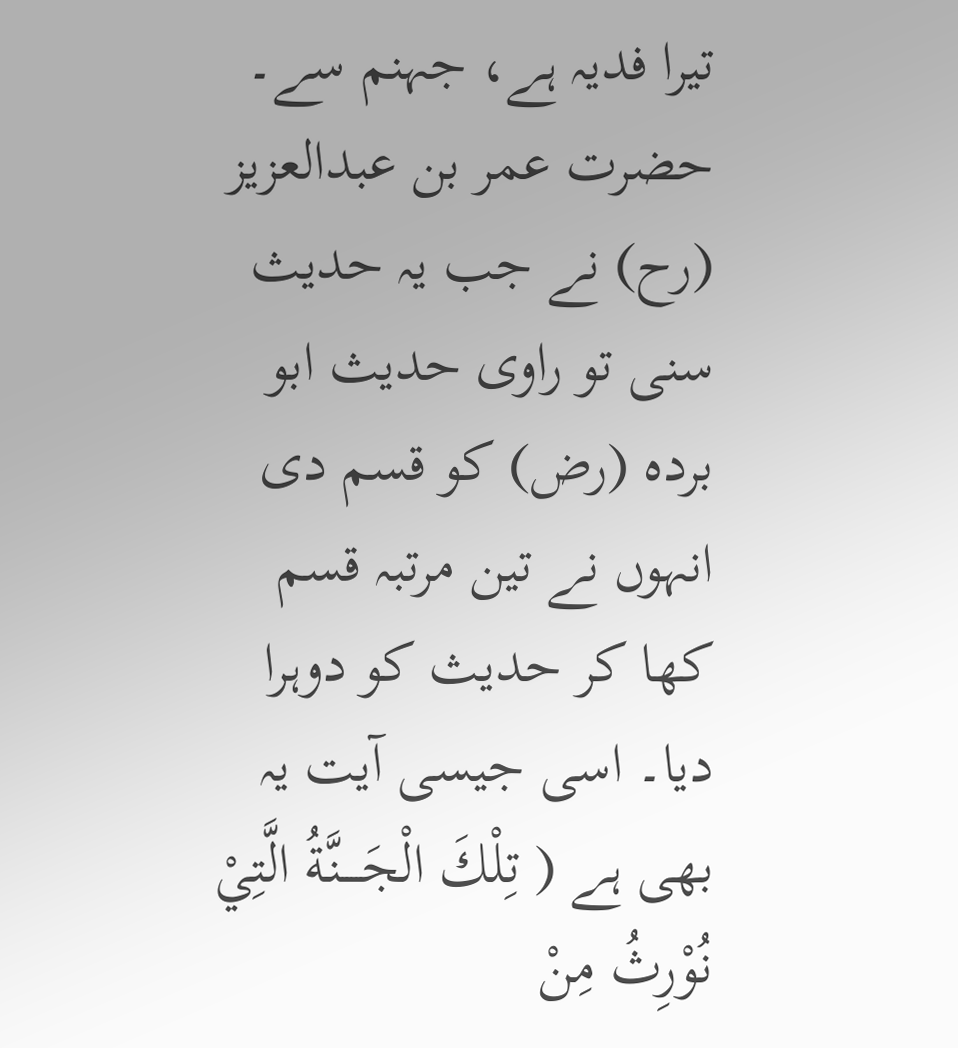تیرا فدیہ ہے، جہنم سے۔ حضرت عمر بن عبدالعزیز (رح) نے جب یہ حدیث سنی تو راوی حدیث ابو بردہ (رض) کو قسم دی انہوں نے تین مرتبہ قسم کھا کر حدیث کو دوہرا دیا۔ اسی جیسی آیت یہ بھی ہے ( تِلْكَ الْجَــــنَّةُ الَّتِيْ نُوْرِثُ مِنْ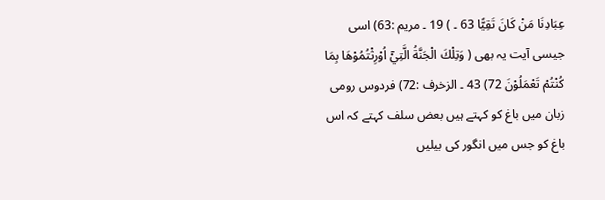عِبَادِنَا مَنْ كَانَ تَقِيًّا 63 ۔ ) 19 ۔ مریم :63) اسی جیسی آیت یہ بھی ( وَتِلْكَ الْجَنَّةُ الَّتِيْٓ اُوْرِثْتُمُوْهَا بِمَا كُنْتُمْ تَعْمَلُوْنَ 72) 43 ۔ الزخرف :72) فردوس رومی زبان میں باغ کو کہتے ہیں بعض سلف کہتے کہ اس باغ کو جس میں انگور کی بیلیں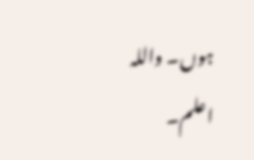ہوں۔ واللہ اعلم۔